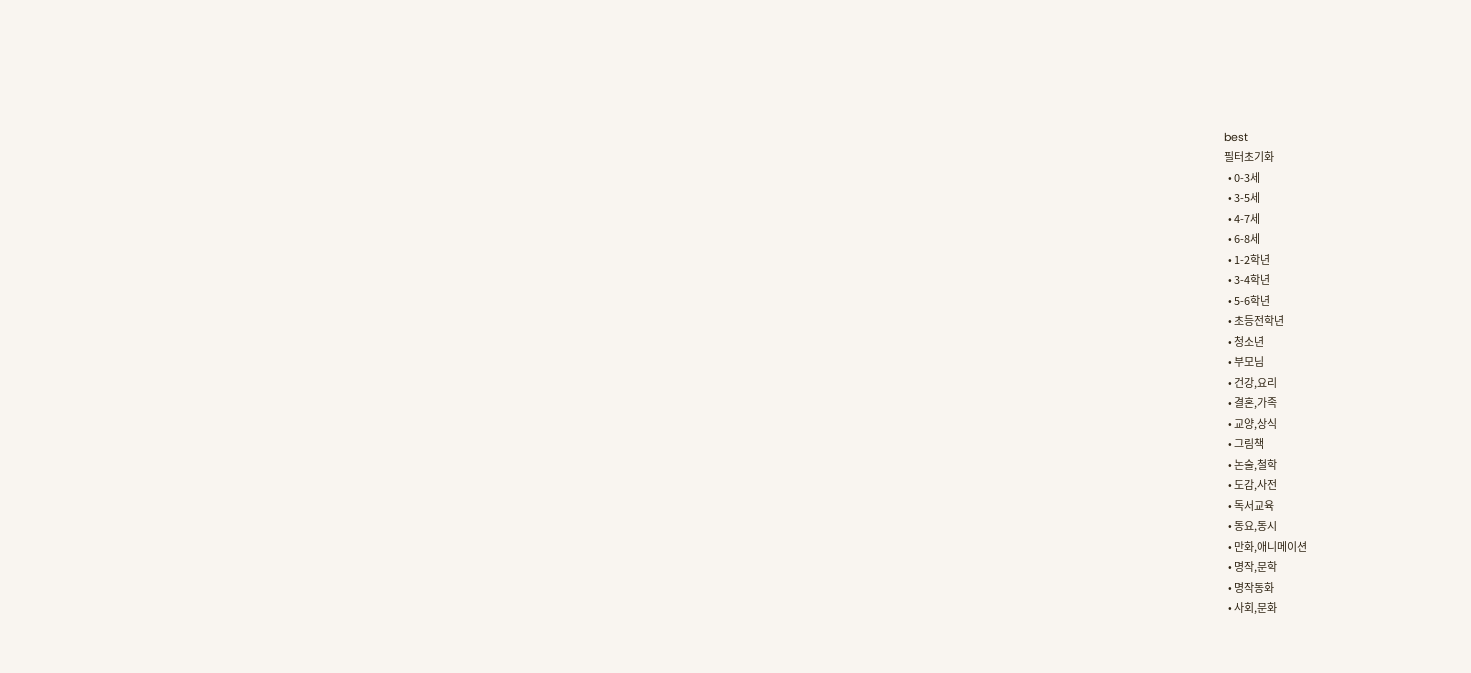best
필터초기화
  • 0-3세
  • 3-5세
  • 4-7세
  • 6-8세
  • 1-2학년
  • 3-4학년
  • 5-6학년
  • 초등전학년
  • 청소년
  • 부모님
  • 건강,요리
  • 결혼,가족
  • 교양,상식
  • 그림책
  • 논술,철학
  • 도감,사전
  • 독서교육
  • 동요,동시
  • 만화,애니메이션
  • 명작,문학
  • 명작동화
  • 사회,문화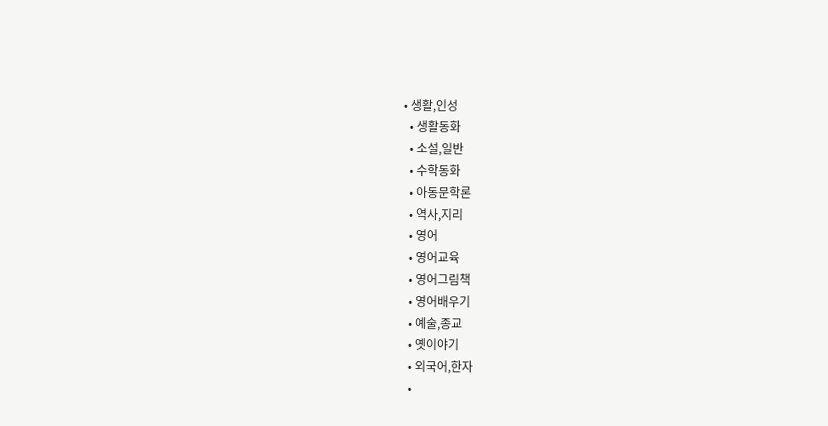• 생활,인성
  • 생활동화
  • 소설,일반
  • 수학동화
  • 아동문학론
  • 역사,지리
  • 영어
  • 영어교육
  • 영어그림책
  • 영어배우기
  • 예술,종교
  • 옛이야기
  • 외국어,한자
  •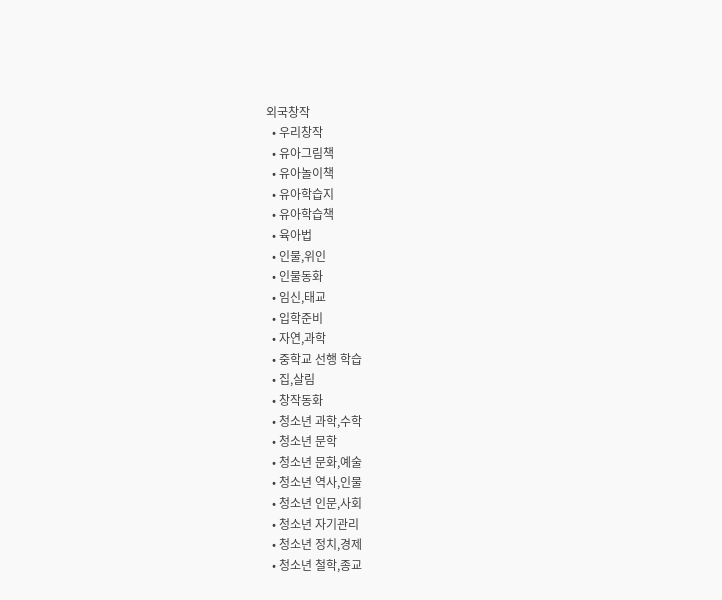외국창작
  • 우리창작
  • 유아그림책
  • 유아놀이책
  • 유아학습지
  • 유아학습책
  • 육아법
  • 인물,위인
  • 인물동화
  • 임신,태교
  • 입학준비
  • 자연,과학
  • 중학교 선행 학습
  • 집,살림
  • 창작동화
  • 청소년 과학,수학
  • 청소년 문학
  • 청소년 문화,예술
  • 청소년 역사,인물
  • 청소년 인문,사회
  • 청소년 자기관리
  • 청소년 정치,경제
  • 청소년 철학,종교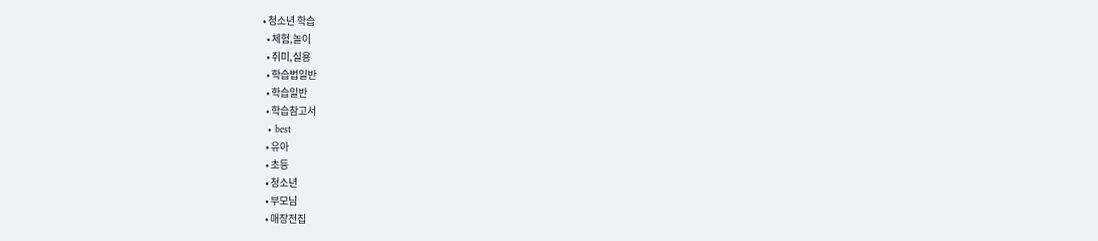• 청소년 학습
  • 체험,놀이
  • 취미,실용
  • 학습법일반
  • 학습일반
  • 학습참고서
  • best
  • 유아
  • 초등
  • 청소년
  • 부모님
  • 매장전집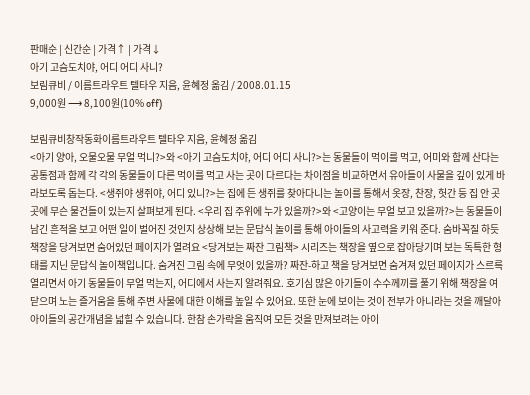판매순 | 신간순 | 가격↑ | 가격↓
아기 고슴도치야, 어디 어디 사니?
보림큐비 / 이름트라우트 텔타우 지음, 윤혜정 옮김 / 2008.01.15
9,000원 ⟶ 8,100원(10% off)

보림큐비창작동화이름트라우트 텔타우 지음, 윤혜정 옮김
<아기 양아, 오물오물 무얼 먹니?>와 <아기 고슴도치야, 어디 어디 사니?>는 동물들이 먹이를 먹고, 어미와 함께 산다는 공통점과 함께 각 각의 동물들이 다른 먹이를 먹고 사는 곳이 다르다는 차이점을 비교하면서 유아들이 사물을 깊이 있게 바라보도록 돕는다. <생쥐야 생쥐야, 어디 있니?>는 집에 든 생쥐를 찾아다니는 놀이를 통해서 옷장, 찬장, 헛간 등 집 안 곳곳에 무슨 물건들이 있는지 살펴보게 된다. <우리 집 주위에 누가 있을까?>와 <고양이는 무얼 보고 있을까?>는 동물들이 남긴 흔적을 보고 어떤 일이 벌어진 것인지 상상해 보는 문답식 놀이를 통해 아이들의 사고력을 키워 준다. 숨바꼭질 하듯 책장을 당겨보면 숨어있던 페이지가 열려요 <당겨보는 짜잔 그림책> 시리즈는 책장을 옆으로 잡아당기며 보는 독특한 형태를 지닌 문답식 놀이책입니다. 숨겨진 그림 속에 무엇이 있을까? 짜잔-하고 책을 당겨보면 숨겨져 있던 페이지가 스르륵 열리면서 아기 동물들이 무얼 먹는지, 어디에서 사는지 알려줘요. 호기심 많은 아기들이 수수께끼를 풀기 위해 책장을 여닫으며 노는 즐거움을 통해 주변 사물에 대한 이해를 높일 수 있어요. 또한 눈에 보이는 것이 전부가 아니라는 것을 깨달아 아이들의 공간개념을 넓힐 수 있습니다. 한참 손가락을 움직여 모든 것을 만져보려는 아이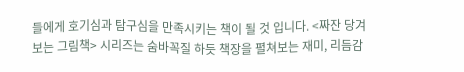들에게 호기심과 탐구심을 만족시키는 책이 될 것 입니다. <짜잔 당겨보는 그림책> 시리즈는 숨바꼭질 하듯 책장을 펼쳐보는 재미, 리듬감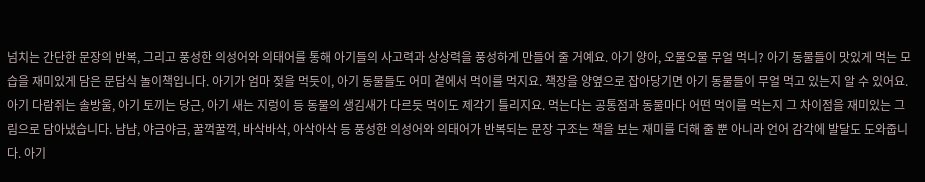넘치는 간단한 문장의 반복, 그리고 풍성한 의성어와 의태어를 통해 아기들의 사고력과 상상력을 풍성하게 만들어 줄 거예요. 아기 양아, 오물오물 무얼 먹니? 아기 동물들이 맛있게 먹는 모습을 재미있게 담은 문답식 놀이책입니다. 아기가 엄마 젖을 먹듯이, 아기 동물들도 어미 곁에서 먹이를 먹지요. 책장을 양옆으로 잡아당기면 아기 동물들이 무얼 먹고 있는지 알 수 있어요. 아기 다람쥐는 솔방울, 아기 토끼는 당근, 아기 새는 지렁이 등 동물의 생김새가 다르듯 먹이도 제각기 틀리지요. 먹는다는 공통점과 동물마다 어떤 먹이를 먹는지 그 차이점을 재미있는 그림으로 담아냈습니다. 냠냠, 야금야금, 꿀꺽꿀꺽, 바삭바삭, 아삭아삭 등 풍성한 의성어와 의태어가 반복되는 문장 구조는 책을 보는 재미를 더해 줄 뿐 아니라 언어 감각에 발달도 도와줍니다. 아기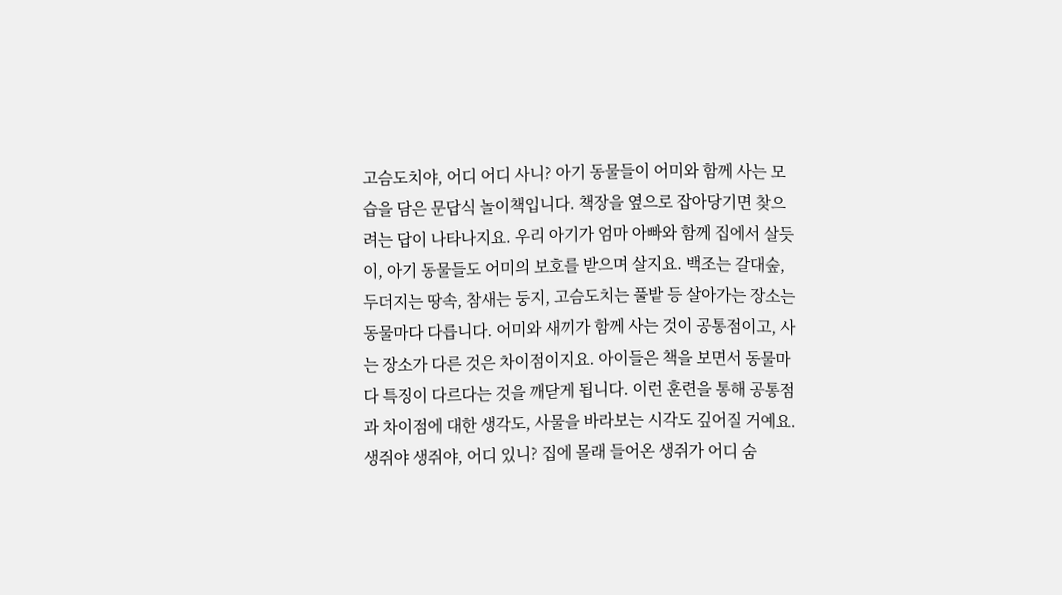고슴도치야, 어디 어디 사니? 아기 동물들이 어미와 함께 사는 모습을 담은 문답식 놀이책입니다. 책장을 옆으로 잡아당기면 찾으려는 답이 나타나지요. 우리 아기가 엄마 아빠와 함께 집에서 살듯이, 아기 동물들도 어미의 보호를 받으며 살지요. 백조는 갈대숲, 두더지는 땅속, 참새는 둥지, 고슴도치는 풀밭 등 살아가는 장소는 동물마다 다릅니다. 어미와 새끼가 함께 사는 것이 공통점이고, 사는 장소가 다른 것은 차이점이지요. 아이들은 책을 보면서 동물마다 특징이 다르다는 것을 깨닫게 됩니다. 이런 훈련을 통해 공통점과 차이점에 대한 생각도, 사물을 바라보는 시각도 깊어질 거예요. 생쥐야 생쥐야, 어디 있니? 집에 몰래 들어온 생쥐가 어디 숨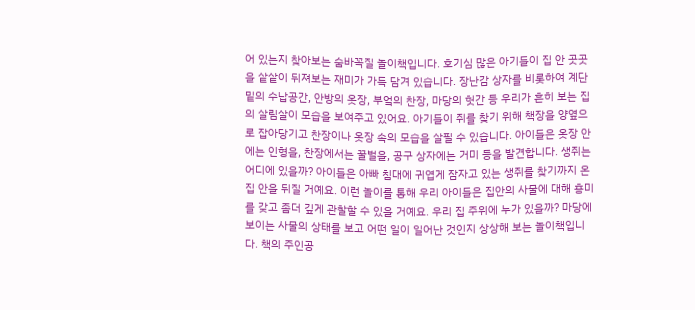어 있는지 찾아보는 숨바꼭질 놀이책입니다. 호기심 많은 아기들이 집 안 곳곳을 샅샅이 뒤져보는 재미가 가득 담겨 있습니다. 장난감 상자를 비롯하여 계단 밑의 수납공간, 안방의 옷장, 부엌의 찬장, 마당의 헛간 등 우리가 흔히 보는 집의 살림살이 모습을 보여주고 있어요. 아기들이 쥐를 찾기 위해 책장을 양옆으로 잡아당기고 찬장이나 옷장 속의 모습을 살필 수 있습니다. 아이들은 옷장 안에는 인형을, 찬장에서는 꿀벌을, 공구 상자에는 거미 등을 발견합니다. 생쥐는 어디에 있을까? 아이들은 아빠 침대에 귀엽게 잠자고 있는 생쥐를 찾기까지 온 집 안을 뒤질 거예요. 이런 놀이를 통해 우리 아이들은 집안의 사물에 대해 흥미를 갖고 좀더 깊게 관찰할 수 있을 거예요. 우리 집 주위에 누가 있을까? 마당에 보이는 사물의 상태를 보고 어떤 일이 일어난 것인지 상상해 보는 놀이책입니다. 책의 주인공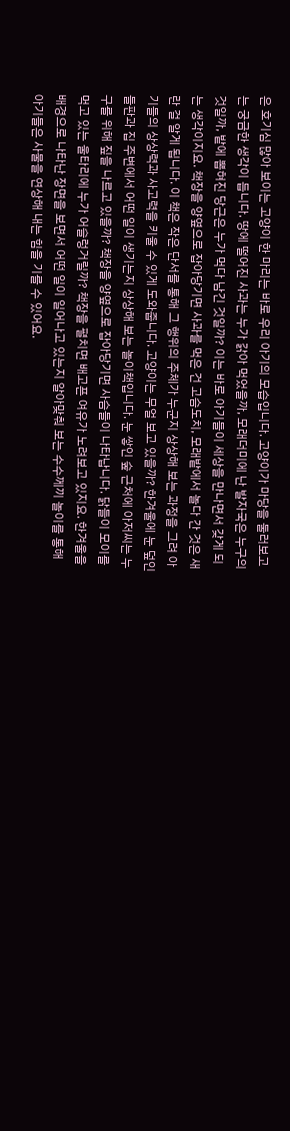은 호기심 많아 보이는 고양이 한 마리는 바로 우리 아기의 모습입니다. 고양이가 마당을 둘러보고는 궁금한 생각이 듭니다. 땅에 떨어진 사과는 누가 갉아 먹었을까, 모래더미에 난 발자국은 누구의 것일까, 밭에 뽑혀진 당근은 누가 먹다 남긴 것일까? 이는 바로 아기들이 세상을 만나면서 갖게 되는 생각이지요. 책장을 양옆으로 잡아당기면 사과를 먹은 건 고슴도치, 모래밭에서 놀다 간 것은 새란 걸 알게 됩니다. 이 책은 작은 단서를 통해 그 행위의 주체가 누군지 상상해 보는 과정을 그려 아기들의 상상력과 사고력을 키울 수 있게 도와줍니다. 고양이는 무얼 보고 있을까? 한겨울에 눈 덮인 들판과 집 주변에서 어떤 일이 생기는지 상상해 보는 놀이책입니다. 눈 쌓인 숲 근처에 아저씨는 누구를 위해 짚을 나르고 있을까? 책장을 양옆으로 잡아당기면 사슴들이 나타납니다. 닭들이 모이를 먹고 있는 울타리에 누가 어슬렁거릴까? 책장을 펼치면 배고픈 여유가 노려보고 있지요. 한겨울을 배경으로 나타난 장면을 보면서 어떤 일이 일어나고 있는지 알아맞춰 보는 수수께끼 놀이를 통해 아기들은 사물을 연상해 내는 힘을 기를 수 있어요.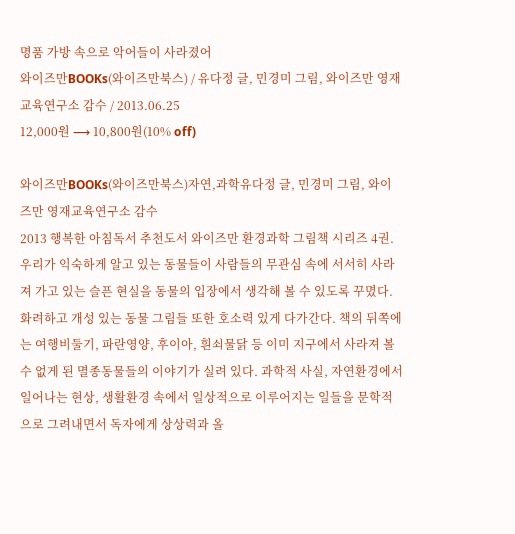명품 가방 속으로 악어들이 사라졌어
와이즈만BOOKs(와이즈만북스) / 유다정 글, 민경미 그림, 와이즈만 영재교육연구소 감수 / 2013.06.25
12,000원 ⟶ 10,800원(10% off)

와이즈만BOOKs(와이즈만북스)자연,과학유다정 글, 민경미 그림, 와이즈만 영재교육연구소 감수
2013 행복한 아침독서 추천도서 와이즈만 환경과학 그림책 시리즈 4권. 우리가 익숙하게 알고 있는 동물들이 사람들의 무관심 속에 서서히 사라져 가고 있는 슬픈 현실을 동물의 입장에서 생각해 볼 수 있도록 꾸몄다. 화려하고 개성 있는 동물 그림들 또한 호소력 있게 다가간다. 책의 뒤쪽에는 여행비둘기, 파란영양, 후이아, 흰쇠물닭 등 이미 지구에서 사라져 볼 수 없게 된 멸종동물들의 이야기가 실려 있다. 과학적 사실, 자연환경에서 일어나는 현상, 생활환경 속에서 일상적으로 이루어지는 일들을 문학적으로 그려내면서 독자에게 상상력과 올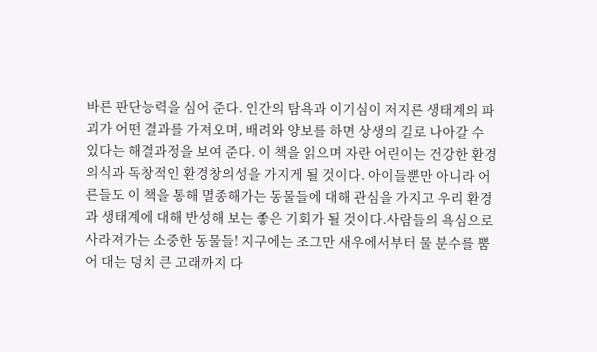바른 판단능력을 심어 준다. 인간의 탐욕과 이기심이 저지른 생태계의 파괴가 어떤 결과를 가져오며, 배려와 양보를 하면 상생의 길로 나아갈 수 있다는 해결과정을 보여 준다. 이 책을 읽으며 자란 어린이는 건강한 환경의식과 독창적인 환경창의성을 가지게 될 것이다. 아이들뿐만 아니라 어른들도 이 책을 통해 멸종해가는 동물들에 대해 관심을 가지고 우리 환경과 생태계에 대해 반성해 보는 좋은 기회가 될 것이다.사람들의 욕심으로 사라져가는 소중한 동물들! 지구에는 조그만 새우에서부터 물 분수를 뿜어 대는 덩치 큰 고래까지 다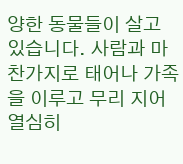양한 동물들이 살고 있습니다. 사람과 마찬가지로 태어나 가족을 이루고 무리 지어 열심히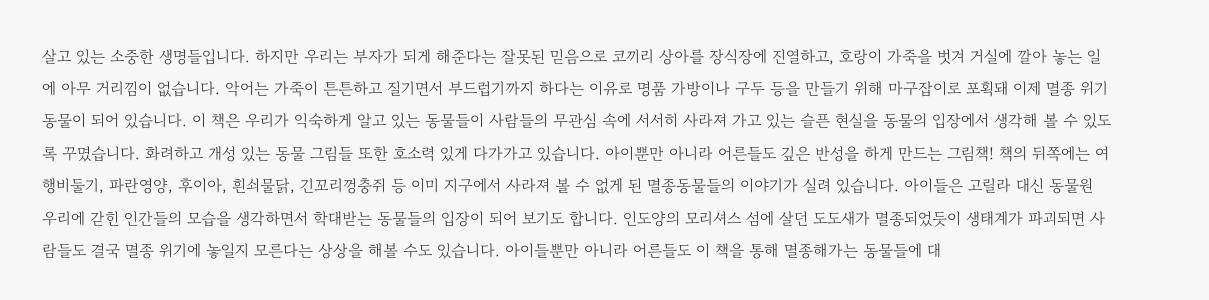살고 있는 소중한 생명들입니다. 하지만 우리는 부자가 되게 해준다는 잘못된 믿음으로 코끼리 상아를 장식장에 진열하고, 호랑이 가죽을 벗겨 거실에 깔아 놓는 일에 아무 거리낌이 없습니다. 악어는 가죽이 튼튼하고 질기면서 부드럽기까지 하다는 이유로 명품 가방이나 구두 등을 만들기 위해 마구잡이로 포획돼 이제 멸종 위기 동물이 되어 있습니다. 이 책은 우리가 익숙하게 알고 있는 동물들이 사람들의 무관심 속에 서서히 사라져 가고 있는 슬픈 현실을 동물의 입장에서 생각해 볼 수 있도록 꾸몄습니다. 화려하고 개성 있는 동물 그림들 또한 호소력 있게 다가가고 있습니다. 아이뿐만 아니라 어른들도 깊은 반성을 하게 만드는 그림책! 책의 뒤쪽에는 여행비둘기, 파란영양, 후이아, 흰쇠물닭, 긴꼬리껑충쥐 등 이미 지구에서 사라져 볼 수 없게 된 멸종동물들의 이야기가 실려 있습니다. 아이들은 고릴라 대신 동물원 우리에 갇힌 인간들의 모습을 생각하면서 학대받는 동물들의 입장이 되어 보기도 합니다. 인도양의 모리셔스 섬에 살던 도도새가 멸종되었듯이 생태계가 파괴되면 사람들도 결국 멸종 위기에 놓일지 모른다는 상상을 해볼 수도 있습니다. 아이들뿐만 아니라 어른들도 이 책을 통해 멸종해가는 동물들에 대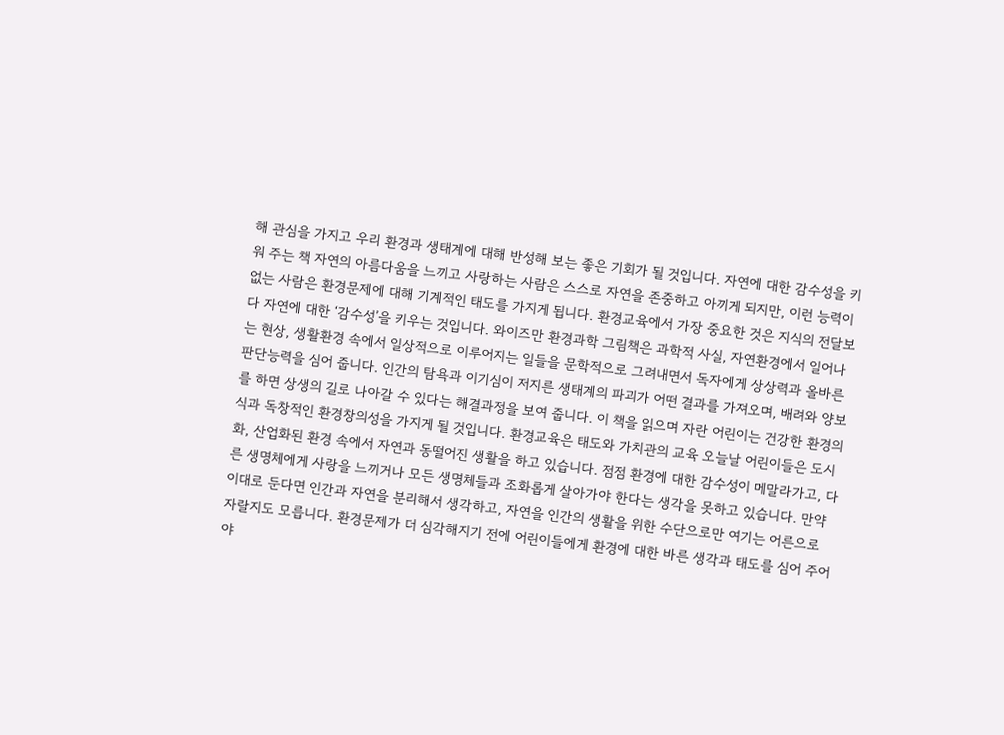해 관심을 가지고 우리 환경과 생태계에 대해 반성해 보는 좋은 기회가 될 것입니다. 자연에 대한 감수성을 키워 주는 책 자연의 아름다움을 느끼고 사랑하는 사람은 스스로 자연을 존중하고 아끼게 되지만, 이런 능력이 없는 사람은 환경문제에 대해 기계적인 태도를 가지게 됩니다. 환경교육에서 가장 중요한 것은 지식의 전달보다 자연에 대한 ‘감수성’을 키우는 것입니다. 와이즈만 환경과학 그림책은 과학적 사실, 자연환경에서 일어나는 현상, 생활환경 속에서 일상적으로 이루어지는 일들을 문학적으로 그려내면서 독자에게 상상력과 올바른 판단능력을 심어 줍니다. 인간의 탐욕과 이기심이 저지른 생태계의 파괴가 어떤 결과를 가져오며, 배려와 양보를 하면 상생의 길로 나아갈 수 있다는 해결과정을 보여 줍니다. 이 책을 읽으며 자란 어린이는 건강한 환경의식과 독창적인 환경창의성을 가지게 될 것입니다. 환경교육은 태도와 가치관의 교육 오늘날 어린이들은 도시화, 산업화된 환경 속에서 자연과 동떨어진 생활을 하고 있습니다. 점점 환경에 대한 감수성이 메말라가고, 다른 생명체에게 사랑을 느끼거나 모든 생명체들과 조화롭게 살아가야 한다는 생각을 못하고 있습니다. 만약 이대로 둔다면 인간과 자연을 분리해서 생각하고, 자연을 인간의 생활을 위한 수단으로만 여기는 어른으로 자랄지도 모릅니다. 환경문제가 더 심각해지기 전에 어린이들에게 환경에 대한 바른 생각과 태도를 심어 주어야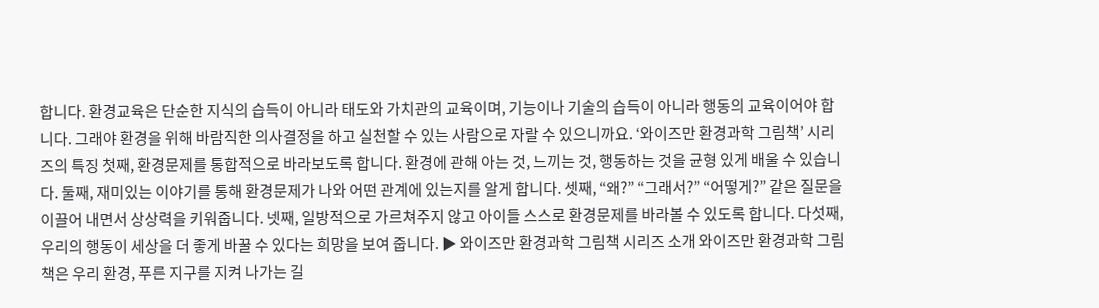합니다. 환경교육은 단순한 지식의 습득이 아니라 태도와 가치관의 교육이며, 기능이나 기술의 습득이 아니라 행동의 교육이어야 합니다. 그래야 환경을 위해 바람직한 의사결정을 하고 실천할 수 있는 사람으로 자랄 수 있으니까요. ‘와이즈만 환경과학 그림책’ 시리즈의 특징 첫째, 환경문제를 통합적으로 바라보도록 합니다. 환경에 관해 아는 것, 느끼는 것, 행동하는 것을 균형 있게 배울 수 있습니다. 둘째, 재미있는 이야기를 통해 환경문제가 나와 어떤 관계에 있는지를 알게 합니다. 셋째, “왜?” “그래서?” “어떻게?” 같은 질문을 이끌어 내면서 상상력을 키워줍니다. 넷째, 일방적으로 가르쳐주지 않고 아이들 스스로 환경문제를 바라볼 수 있도록 합니다. 다섯째, 우리의 행동이 세상을 더 좋게 바꿀 수 있다는 희망을 보여 줍니다. ▶ 와이즈만 환경과학 그림책 시리즈 소개 와이즈만 환경과학 그림책은 우리 환경, 푸른 지구를 지켜 나가는 길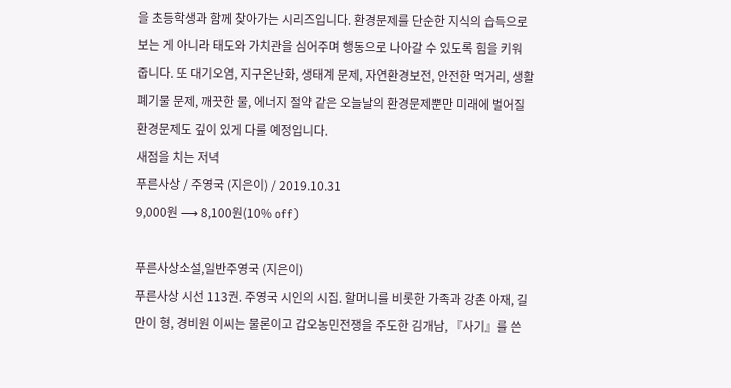을 초등학생과 함께 찾아가는 시리즈입니다. 환경문제를 단순한 지식의 습득으로 보는 게 아니라 태도와 가치관을 심어주며 행동으로 나아갈 수 있도록 힘을 키워 줍니다. 또 대기오염, 지구온난화, 생태계 문제, 자연환경보전, 안전한 먹거리, 생활폐기물 문제, 깨끗한 물, 에너지 절약 같은 오늘날의 환경문제뿐만 미래에 벌어질 환경문제도 깊이 있게 다룰 예정입니다.
새점을 치는 저녁
푸른사상 / 주영국 (지은이) / 2019.10.31
9,000원 ⟶ 8,100원(10% off)

푸른사상소설,일반주영국 (지은이)
푸른사상 시선 113권. 주영국 시인의 시집. 할머니를 비롯한 가족과 강촌 아재, 길만이 형, 경비원 이씨는 물론이고 갑오농민전쟁을 주도한 김개남, 『사기』를 쓴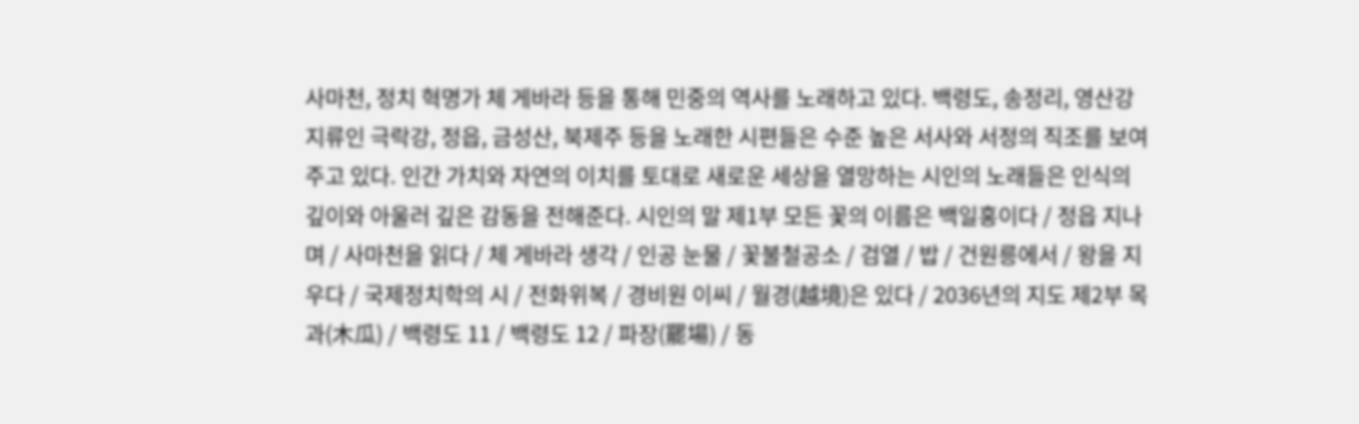사마천, 정치 혁명가 체 게바라 등을 통해 민중의 역사를 노래하고 있다. 백령도, 송정리, 영산강 지류인 극락강, 정읍, 금성산, 북제주 등을 노래한 시편들은 수준 높은 서사와 서정의 직조를 보여주고 있다. 인간 가치와 자연의 이치를 토대로 새로운 세상을 열망하는 시인의 노래들은 인식의 깊이와 아울러 깊은 감동을 전해준다. 시인의 말 제1부 모든 꽃의 이름은 백일홍이다 / 정읍 지나며 / 사마천을 읽다 / 체 게바라 생각 / 인공 눈물 / 꽃불철공소 / 검열 / 밥 / 건원릉에서 / 왕을 지우다 / 국제정치학의 시 / 전화위복 / 경비원 이씨 / 월경(越境)은 있다 / 2036년의 지도 제2부 목과(木瓜) / 백령도 11 / 백령도 12 / 파장(罷場) / 동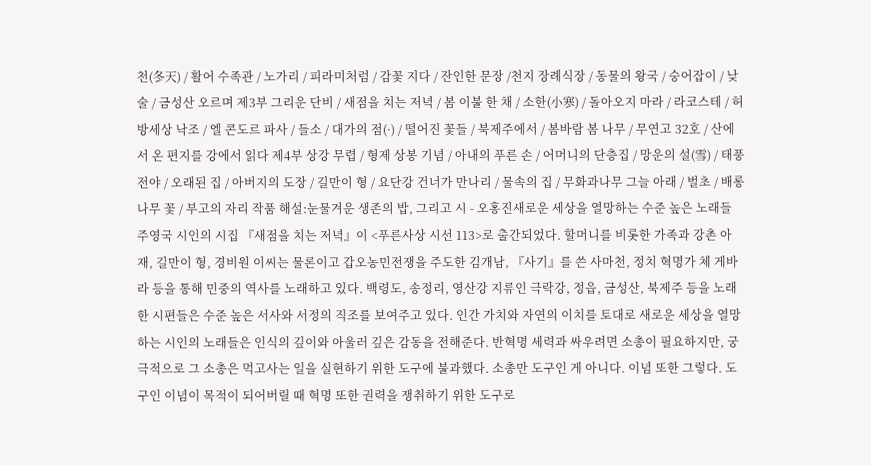천(冬天) / 활어 수족관 / 노가리 / 피라미처럼 / 감꽃 지다 / 잔인한 문장 /천지 장례식장 / 동물의 왕국 / 숭어잡이 / 낮술 / 금성산 오르며 제3부 그리운 단비 / 새점을 치는 저녁 / 봄 이불 한 채 / 소한(小寒) / 돌아오지 마라 / 라코스테 / 허방세상 낙조 / 엘 콘도르 파사 / 들소 / 대가의 점(·) / 떨어진 꽃들 / 북제주에서 / 봄바람 봄 나무 / 무연고 32호 / 산에서 온 편지를 강에서 읽다 제4부 상강 무렵 / 형제 상봉 기념 / 아내의 푸른 손 / 어머니의 단층집 / 망운의 설(雪) / 태풍 전야 / 오래된 집 / 아버지의 도장 / 길만이 형 / 요단강 건너가 만나리 / 물속의 집 / 무화과나무 그늘 아래 / 벌초 / 배롱나무 꽃 / 부고의 자리 작품 해설:눈물겨운 생존의 밥, 그리고 시 - 오홍진새로운 세상을 열망하는 수준 높은 노래들 주영국 시인의 시집 『새점을 치는 저녁』이 <푸른사상 시선 113>로 출간되었다. 할머니를 비롯한 가족과 강촌 아재, 길만이 형, 경비원 이씨는 물론이고 갑오농민전쟁을 주도한 김개남, 『사기』를 쓴 사마천, 정치 혁명가 체 게바라 등을 통해 민중의 역사를 노래하고 있다. 백령도, 송정리, 영산강 지류인 극락강, 정읍, 금성산, 북제주 등을 노래한 시편들은 수준 높은 서사와 서정의 직조를 보여주고 있다. 인간 가치와 자연의 이치를 토대로 새로운 세상을 열망하는 시인의 노래들은 인식의 깊이와 아울러 깊은 감동을 전해준다. 반혁명 세력과 싸우려면 소총이 필요하지만, 궁극적으로 그 소총은 먹고사는 일을 실현하기 위한 도구에 불과했다. 소총만 도구인 게 아니다. 이념 또한 그렇다. 도구인 이념이 목적이 되어버릴 때 혁명 또한 권력을 쟁취하기 위한 도구로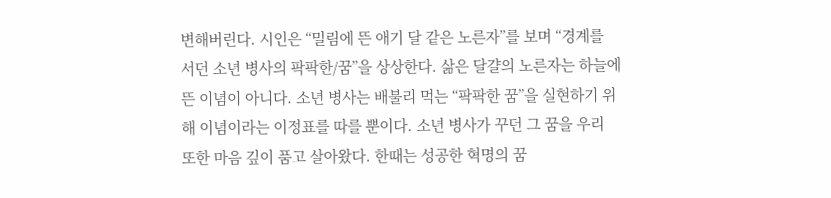변해버린다. 시인은 “밀림에 뜬 애기 달 같은 노른자”를 보며 “경계를 서던 소년 병사의 팍팍한/꿈”을 상상한다. 삶은 달걀의 노른자는 하늘에 뜬 이념이 아니다. 소년 병사는 배불리 먹는 “팍팍한 꿈”을 실현하기 위해 이념이라는 이정표를 따를 뿐이다. 소년 병사가 꾸던 그 꿈을 우리 또한 마음 깊이 품고 살아왔다. 한때는 성공한 혁명의 꿈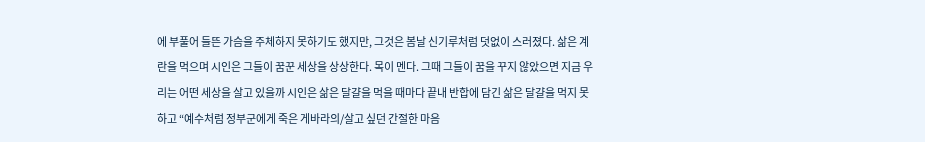에 부풀어 들뜬 가슴을 주체하지 못하기도 했지만, 그것은 봄날 신기루처럼 덧없이 스러졌다. 삶은 계란을 먹으며 시인은 그들이 꿈꾼 세상을 상상한다. 목이 멘다. 그때 그들이 꿈을 꾸지 않았으면 지금 우리는 어떤 세상을 살고 있을까 시인은 삶은 달걀을 먹을 때마다 끝내 반합에 담긴 삶은 달걀을 먹지 못하고 “예수처럼 정부군에게 죽은 게바라의/살고 싶던 간절한 마음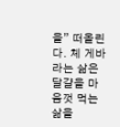을” 떠올린다. 체 게바라는 삶은 달걀을 마음껏 먹는 삶을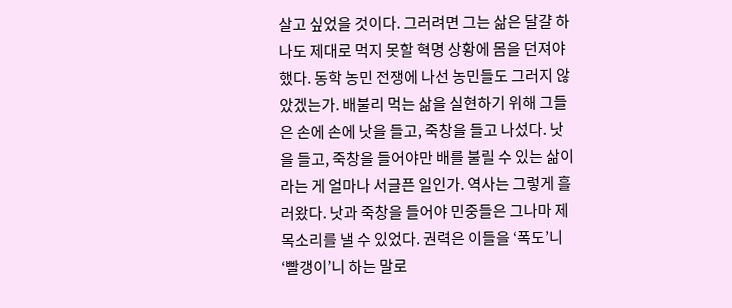살고 싶었을 것이다. 그러려면 그는 삶은 달걀 하나도 제대로 먹지 못할 혁명 상황에 몸을 던져야 했다. 동학 농민 전쟁에 나선 농민들도 그러지 않았겠는가. 배불리 먹는 삶을 실현하기 위해 그들은 손에 손에 낫을 들고, 죽창을 들고 나섰다. 낫을 들고, 죽창을 들어야만 배를 불릴 수 있는 삶이라는 게 얼마나 서글픈 일인가. 역사는 그렇게 흘러왔다. 낫과 죽창을 들어야 민중들은 그나마 제 목소리를 낼 수 있었다. 권력은 이들을 ‘폭도’니 ‘빨갱이’니 하는 말로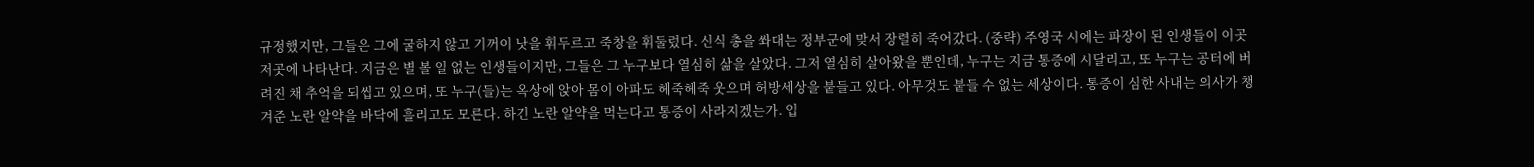규정했지만, 그들은 그에 굴하지 않고 기꺼이 낫을 휘두르고 죽창을 휘둘렀다. 신식 총을 쏴대는 정부군에 맞서 장렬히 죽어갔다. (중략) 주영국 시에는 파장이 된 인생들이 이곳저곳에 나타난다. 지금은 별 볼 일 없는 인생들이지만, 그들은 그 누구보다 열심히 삶을 살았다. 그저 열심히 살아왔을 뿐인데, 누구는 지금 통증에 시달리고, 또 누구는 공터에 버려진 채 추억을 되씹고 있으며, 또 누구(들)는 옥상에 앉아 몸이 아파도 헤죽헤죽 웃으며 허방세상을 붙들고 있다. 아무것도 붙들 수 없는 세상이다. 통증이 심한 사내는 의사가 챙겨준 노란 알약을 바닥에 흘리고도 모른다. 하긴 노란 알약을 먹는다고 통증이 사라지겠는가. 입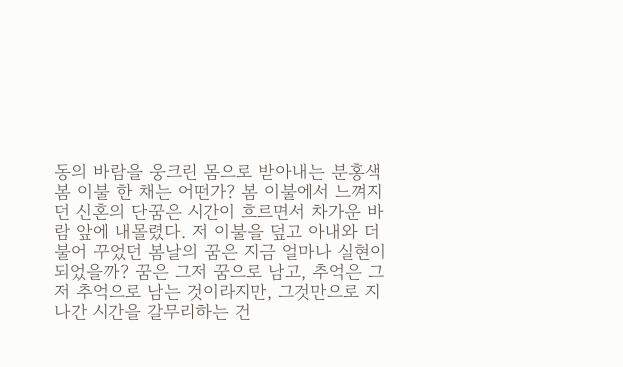동의 바람을 웅크린 몸으로 받아내는 분홍색 봄 이불 한 채는 어떤가? 봄 이불에서 느껴지던 신혼의 단꿈은 시간이 흐르면서 차가운 바람 앞에 내몰렸다. 저 이불을 덮고 아내와 더불어 꾸었던 봄날의 꿈은 지금 얼마나 실현이 되었을까? 꿈은 그저 꿈으로 남고, 추억은 그저 추억으로 남는 것이라지만, 그것만으로 지나간 시간을 갈무리하는 건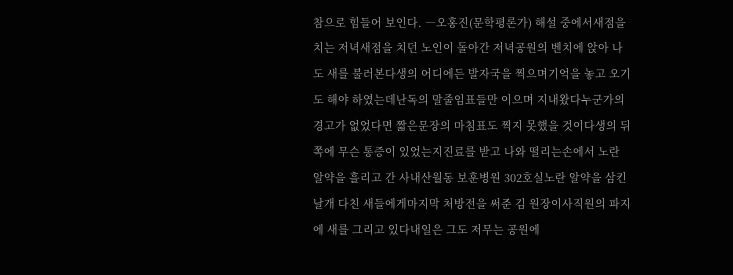참으로 힘들어 보인다. ―오홍진(문학평론가) 해설 중에서새점을 치는 저녁새점을 치던 노인이 돌아간 저녁공원의 벤치에 앉아 나도 새를 불러본다생의 어디에든 발자국을 찍으며기억을 놓고 오기도 해야 하였는데난독의 말줄임표들만 이으며 지내왔다누군가의 경고가 없었다면 짧은문장의 마침표도 찍지 못했을 것이다생의 뒤쪽에 무슨 통증이 있었는지진료를 받고 나와 떨리는손에서 노란 알약을 흘리고 간 사내산월동 보훈병원 302호실노란 알약을 삼킨 날개 다친 새들에게마지막 처방전을 써준 김 원장이사직원의 파지에 새를 그리고 있다내일은 그도 저무는 공원에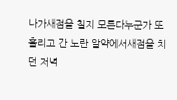나가새점을 칠지 모른다누군가 또 흘리고 간 노란 알약에서새점을 치던 저녁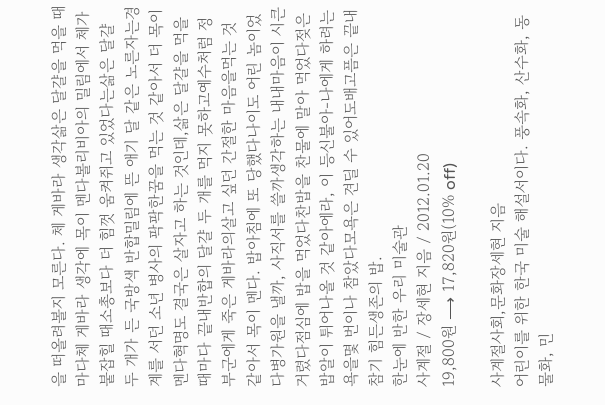을 떠올려볼지 모른다. 체 게바라 생각삶은 달걀을 먹을 때마다체 게바라 생각에 목이 멘다볼리비아의 밀림에서 체가 붙잡힐 때소총보다 더 힘껏 움켜쥐고 있었다는삶은 달걀 두 개가 든 국방색 반합밀림에 뜬 애기 달 같은 노른자는경계를 서던 소년 병사의 팍팍한꿈을 먹는 것 같아서 더 목이 멘다혁명도 결국은 살자고 하는 것인데,삶은 달걀을 먹을 때마다 끝내반합의 달걀 두 개를 먹지 못하고예수처럼 정부군에게 죽은 게바라의살고 싶던 간절한 마음을먹는 것 같아서 목이 멘다. 밥아침에 또 당했다나이도 어린 놈이었다병가원을 낼까, 사직서를 쓸까생각하는 내내마음이 시큰거렸다점심에 밥을 먹었다찬밥을 찬물에 말아 먹었다젖은 밥알이 튀어나올 것 같아에라, 이 등신불아-나에게 하려는 욕을몇 번이나 참았다모욕은 견딜 수 있어도배고픔은 끝내 참기 힘든생존의 밥.
한눈에 반한 우리 미술관
사계절 / 장세현 지음 / 2012.01.20
19,800원 ⟶ 17,820원(10% off)

사계절사회,문화장세현 지음
어린이를 위한 한국 미술 해설서이다. 풍속화, 산수화, 동물화, 민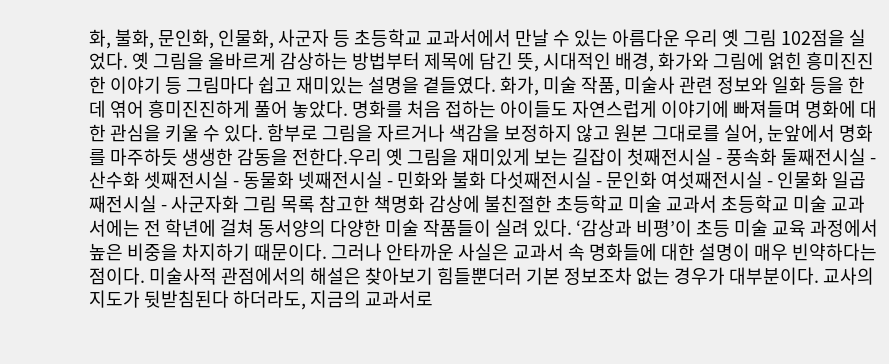화, 불화, 문인화, 인물화, 사군자 등 초등학교 교과서에서 만날 수 있는 아름다운 우리 옛 그림 102점을 실었다. 옛 그림을 올바르게 감상하는 방법부터 제목에 담긴 뜻, 시대적인 배경, 화가와 그림에 얽힌 흥미진진한 이야기 등 그림마다 쉽고 재미있는 설명을 곁들였다. 화가, 미술 작품, 미술사 관련 정보와 일화 등을 한데 엮어 흥미진진하게 풀어 놓았다. 명화를 처음 접하는 아이들도 자연스럽게 이야기에 빠져들며 명화에 대한 관심을 키울 수 있다. 함부로 그림을 자르거나 색감을 보정하지 않고 원본 그대로를 실어, 눈앞에서 명화를 마주하듯 생생한 감동을 전한다.우리 옛 그림을 재미있게 보는 길잡이 첫째전시실 - 풍속화 둘째전시실 - 산수화 셋째전시실 - 동물화 넷째전시실 - 민화와 불화 다섯째전시실 - 문인화 여섯째전시실 - 인물화 일곱째전시실 - 사군자화 그림 목록 참고한 책명화 감상에 불친절한 초등학교 미술 교과서 초등학교 미술 교과서에는 전 학년에 걸쳐 동서양의 다양한 미술 작품들이 실려 있다. ‘감상과 비평’이 초등 미술 교육 과정에서 높은 비중을 차지하기 때문이다. 그러나 안타까운 사실은 교과서 속 명화들에 대한 설명이 매우 빈약하다는 점이다. 미술사적 관점에서의 해설은 찾아보기 힘들뿐더러 기본 정보조차 없는 경우가 대부분이다. 교사의 지도가 뒷받침된다 하더라도, 지금의 교과서로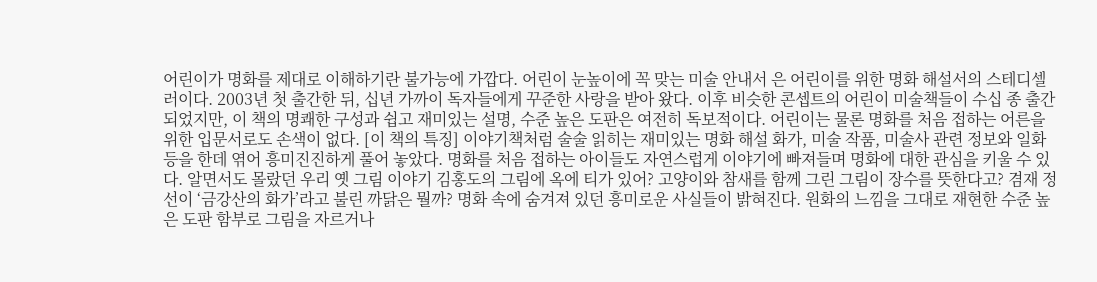어린이가 명화를 제대로 이해하기란 불가능에 가깝다. 어린이 눈높이에 꼭 맞는 미술 안내서 은 어린이를 위한 명화 해설서의 스테디셀러이다. 2003년 첫 출간한 뒤, 십년 가까이 독자들에게 꾸준한 사랑을 받아 왔다. 이후 비슷한 콘셉트의 어린이 미술책들이 수십 종 출간되었지만, 이 책의 명쾌한 구성과 쉽고 재미있는 설명, 수준 높은 도판은 여전히 독보적이다. 어린이는 물론 명화를 처음 접하는 어른을 위한 입문서로도 손색이 없다. [이 책의 특징] 이야기책처럼 술술 읽히는 재미있는 명화 해설 화가, 미술 작품, 미술사 관련 정보와 일화 등을 한데 엮어 흥미진진하게 풀어 놓았다. 명화를 처음 접하는 아이들도 자연스럽게 이야기에 빠져들며 명화에 대한 관심을 키울 수 있다. 알면서도 몰랐던 우리 옛 그림 이야기 김홍도의 그림에 옥에 티가 있어? 고양이와 참새를 함께 그린 그림이 장수를 뜻한다고? 겸재 정선이 ‘금강산의 화가’라고 불린 까닭은 뭘까? 명화 속에 숨겨져 있던 흥미로운 사실들이 밝혀진다. 원화의 느낌을 그대로 재현한 수준 높은 도판 함부로 그림을 자르거나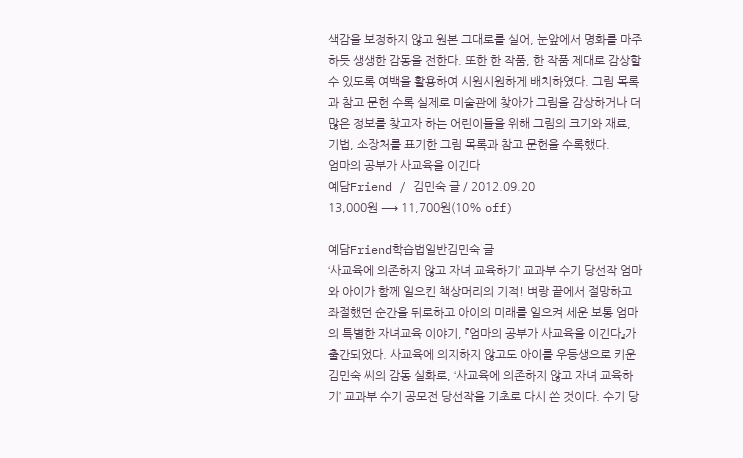색감을 보정하지 않고 원본 그대로를 실어, 눈앞에서 명화를 마주하듯 생생한 감동을 전한다. 또한 한 작품, 한 작품 제대로 감상할 수 있도록 여백을 활용하여 시원시원하게 배치하였다. 그림 목록과 참고 문헌 수록 실제로 미술관에 찾아가 그림을 감상하거나 더 많은 정보를 찾고자 하는 어린이들을 위해 그림의 크기와 재료, 기법, 소장처를 표기한 그림 목록과 참고 문헌을 수록했다.
엄마의 공부가 사교육을 이긴다
예담Friend / 김민숙 글 / 2012.09.20
13,000원 ⟶ 11,700원(10% off)

예담Friend학습법일반김민숙 글
‘사교육에 의존하지 않고 자녀 교육하기’ 교과부 수기 당선작 엄마와 아이가 함께 일으킨 책상머리의 기적! 벼랑 끝에서 절망하고 좌절했던 순간을 뒤로하고 아이의 미래를 일으켜 세운 보통 엄마의 특별한 자녀교육 이야기, 『엄마의 공부가 사교육을 이긴다』가 출간되었다. 사교육에 의지하지 않고도 아이를 우등생으로 키운 김민숙 씨의 감동 실화로, ‘사교육에 의존하지 않고 자녀 교육하기’ 교과부 수기 공모전 당선작을 기초로 다시 쓴 것이다. 수기 당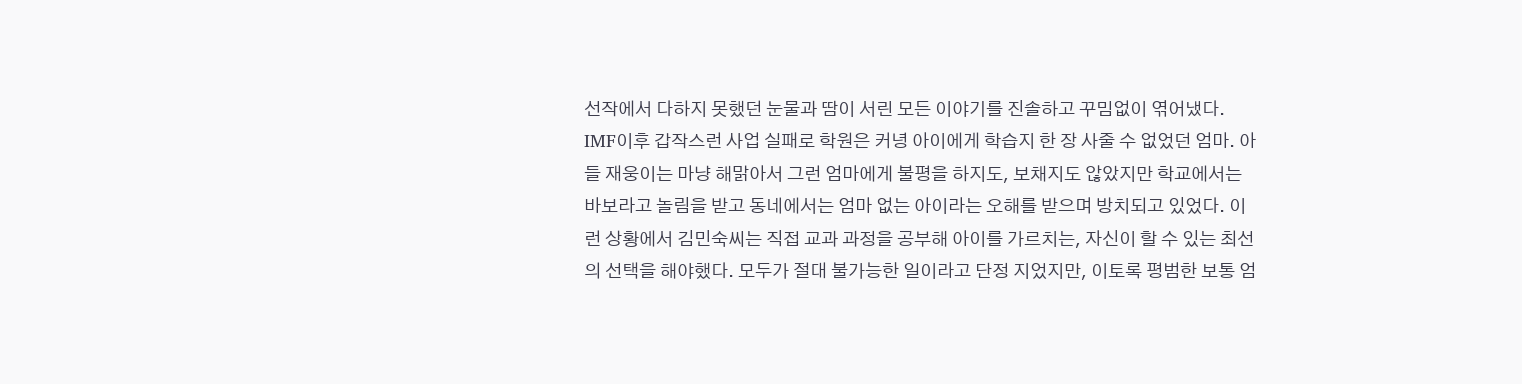선작에서 다하지 못했던 눈물과 땀이 서린 모든 이야기를 진솔하고 꾸밈없이 엮어냈다. IMF이후 갑작스런 사업 실패로 학원은 커녕 아이에게 학습지 한 장 사줄 수 없었던 엄마. 아들 재웅이는 마냥 해맑아서 그런 엄마에게 불평을 하지도, 보채지도 않았지만 학교에서는 바보라고 놀림을 받고 동네에서는 엄마 없는 아이라는 오해를 받으며 방치되고 있었다. 이런 상황에서 김민숙씨는 직접 교과 과정을 공부해 아이를 가르치는, 자신이 할 수 있는 최선의 선택을 해야했다. 모두가 절대 불가능한 일이라고 단정 지었지만, 이토록 평범한 보통 엄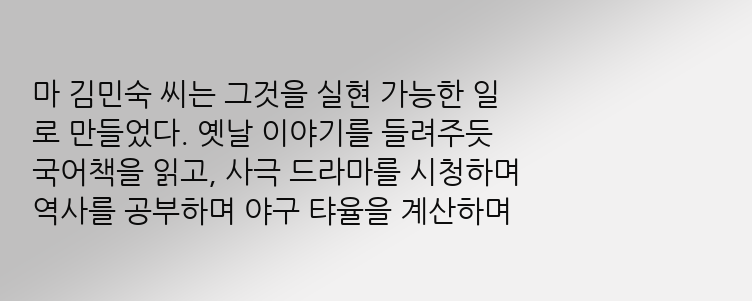마 김민숙 씨는 그것을 실현 가능한 일로 만들었다. 옛날 이야기를 들려주듯 국어책을 읽고, 사극 드라마를 시청하며 역사를 공부하며 야구 탸율을 계산하며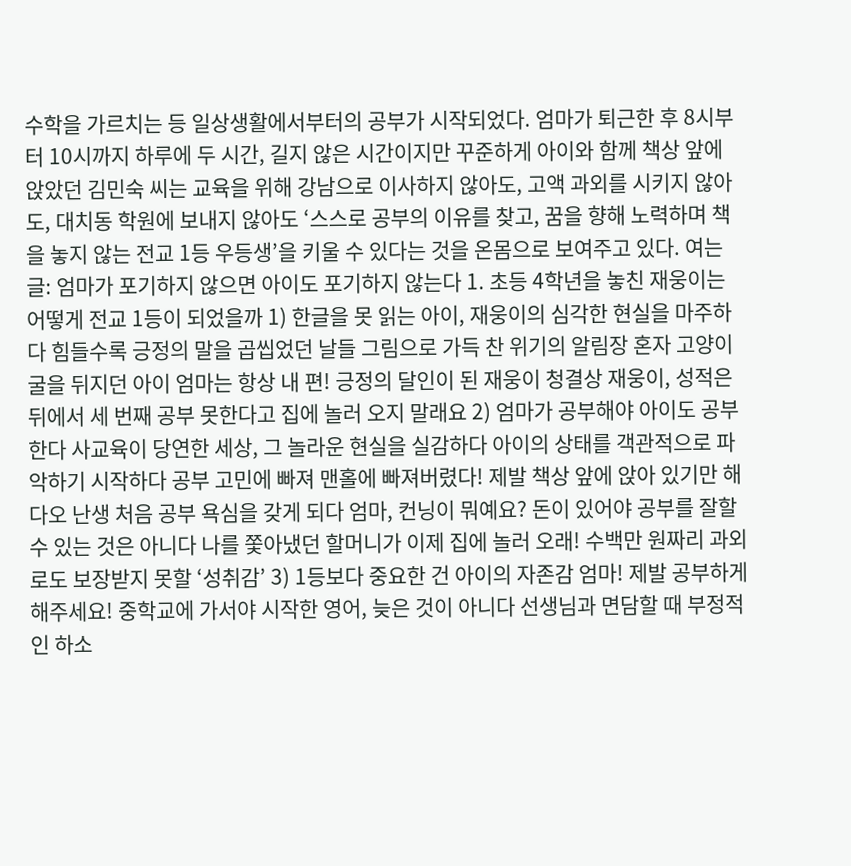수학을 가르치는 등 일상생활에서부터의 공부가 시작되었다. 엄마가 퇴근한 후 8시부터 10시까지 하루에 두 시간, 길지 않은 시간이지만 꾸준하게 아이와 함께 책상 앞에 앉았던 김민숙 씨는 교육을 위해 강남으로 이사하지 않아도, 고액 과외를 시키지 않아도, 대치동 학원에 보내지 않아도 ‘스스로 공부의 이유를 찾고, 꿈을 향해 노력하며 책을 놓지 않는 전교 1등 우등생’을 키울 수 있다는 것을 온몸으로 보여주고 있다. 여는 글: 엄마가 포기하지 않으면 아이도 포기하지 않는다 1. 초등 4학년을 놓친 재웅이는 어떻게 전교 1등이 되었을까 1) 한글을 못 읽는 아이, 재웅이의 심각한 현실을 마주하다 힘들수록 긍정의 말을 곱씹었던 날들 그림으로 가득 찬 위기의 알림장 혼자 고양이 굴을 뒤지던 아이 엄마는 항상 내 편! 긍정의 달인이 된 재웅이 청결상 재웅이, 성적은 뒤에서 세 번째 공부 못한다고 집에 놀러 오지 말래요 2) 엄마가 공부해야 아이도 공부한다 사교육이 당연한 세상, 그 놀라운 현실을 실감하다 아이의 상태를 객관적으로 파악하기 시작하다 공부 고민에 빠져 맨홀에 빠져버렸다! 제발 책상 앞에 앉아 있기만 해다오 난생 처음 공부 욕심을 갖게 되다 엄마, 컨닝이 뭐예요? 돈이 있어야 공부를 잘할 수 있는 것은 아니다 나를 쫓아냈던 할머니가 이제 집에 놀러 오래! 수백만 원짜리 과외로도 보장받지 못할 ‘성취감’ 3) 1등보다 중요한 건 아이의 자존감 엄마! 제발 공부하게 해주세요! 중학교에 가서야 시작한 영어, 늦은 것이 아니다 선생님과 면담할 때 부정적인 하소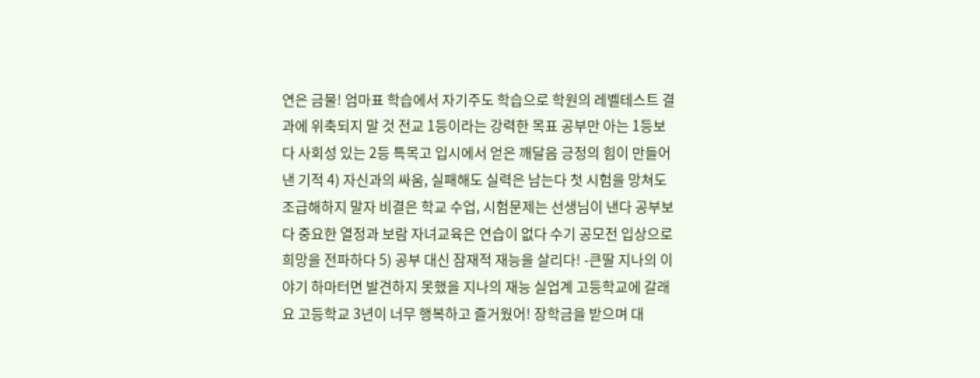연은 금물! 엄마표 학습에서 자기주도 학습으로 학원의 레벨테스트 결과에 위축되지 말 것 전교 1등이라는 강력한 목표 공부만 아는 1등보다 사회성 있는 2등 특목고 입시에서 얻은 깨달음 긍정의 힘이 만들어낸 기적 4) 자신과의 싸움, 실패해도 실력은 남는다 첫 시험을 망쳐도 조급해하지 말자 비결은 학교 수업, 시험문제는 선생님이 낸다 공부보다 중요한 열정과 보람 자녀교육은 연습이 없다 수기 공모전 입상으로 희망을 전파하다 5) 공부 대신 잠재적 재능을 살리다! -큰딸 지나의 이야기 하마터면 발견하지 못했을 지나의 재능 실업계 고등학교에 갈래요 고등학교 3년이 너무 행복하고 즐거웠어! 장학금을 받으며 대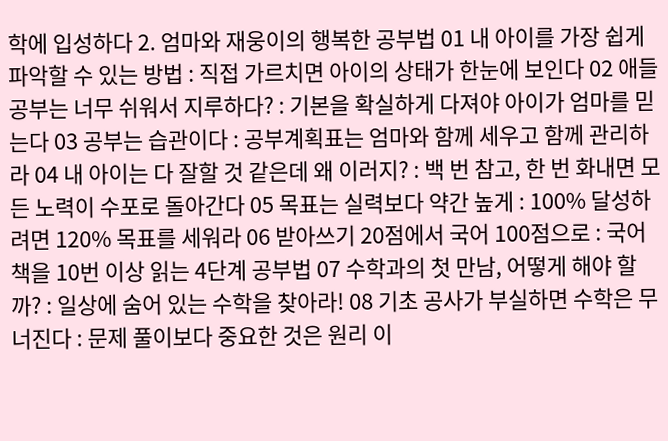학에 입성하다 2. 엄마와 재웅이의 행복한 공부법 01 내 아이를 가장 쉽게 파악할 수 있는 방법 : 직접 가르치면 아이의 상태가 한눈에 보인다 02 애들 공부는 너무 쉬워서 지루하다? : 기본을 확실하게 다져야 아이가 엄마를 믿는다 03 공부는 습관이다 : 공부계획표는 엄마와 함께 세우고 함께 관리하라 04 내 아이는 다 잘할 것 같은데 왜 이러지? : 백 번 참고, 한 번 화내면 모든 노력이 수포로 돌아간다 05 목표는 실력보다 약간 높게 : 100% 달성하려면 120% 목표를 세워라 06 받아쓰기 20점에서 국어 100점으로 : 국어책을 10번 이상 읽는 4단계 공부법 07 수학과의 첫 만남, 어떻게 해야 할까? : 일상에 숨어 있는 수학을 찾아라! 08 기초 공사가 부실하면 수학은 무너진다 : 문제 풀이보다 중요한 것은 원리 이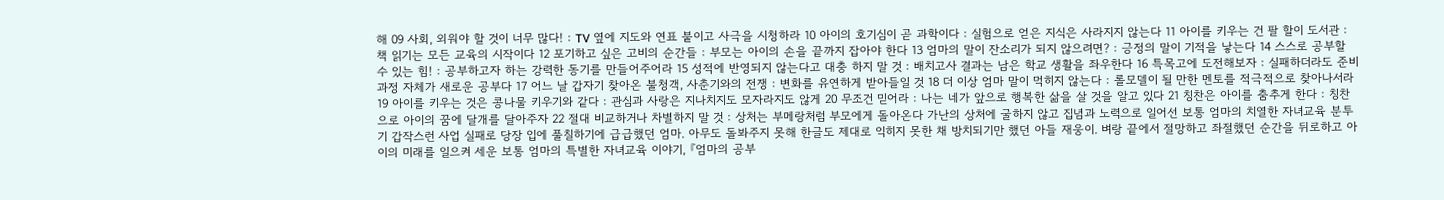해 09 사회, 외워야 할 것이 너무 많다! : TV 옆에 지도와 연표 붙이고 사극을 시청하라 10 아이의 호기심이 곧 과학이다 : 실험으로 얻은 지식은 사라지지 않는다 11 아이를 키우는 건 팔 할이 도서관 : 책 읽기는 모든 교육의 시작이다 12 포기하고 싶은 고비의 순간들 : 부모는 아이의 손을 끝까지 잡아야 한다 13 엄마의 말이 잔소리가 되지 않으려면? : 긍정의 말이 기적을 낳는다 14 스스로 공부할 수 있는 힘! : 공부하고자 하는 강력한 동기를 만들어주어라 15 성적에 반영되지 않는다고 대충 하지 말 것 : 배치고사 결과는 남은 학교 생활을 좌우한다 16 특목고에 도전해보자 : 실패하더라도 준비 과정 자체가 새로운 공부다 17 어느 날 갑자기 찾아온 불청객, 사춘기와의 전쟁 : 변화를 유연하게 받아들일 것 18 더 이상 엄마 말이 먹히지 않는다 : 롤모델이 될 만한 멘토를 적극적으로 찾아나서라 19 아이를 키우는 것은 콩나물 키우기와 같다 : 관심과 사랑은 지나치지도 모자라지도 않게 20 무조건 믿어라 : 나는 네가 앞으로 행복한 삶을 살 것을 알고 있다 21 칭찬은 아이를 춤추게 한다 : 칭찬으로 아이의 꿈에 달개를 달아주자 22 절대 비교하거나 차별하지 말 것 : 상처는 부메랑처럼 부모에게 돌아온다 가난의 상처에 굴하지 않고 집념과 노력으로 일어선 보통 엄마의 치열한 자녀교육 분투기 갑작스런 사업 실패로 당장 입에 풀칠하기에 급급했던 엄마. 아무도 돌봐주지 못해 한글도 제대로 익히지 못한 채 방치되기만 했던 아들 재웅이. 벼랑 끝에서 절망하고 좌절했던 순간을 뒤로하고 아이의 미래를 일으켜 세운 보통 엄마의 특별한 자녀교육 이야기, 『엄마의 공부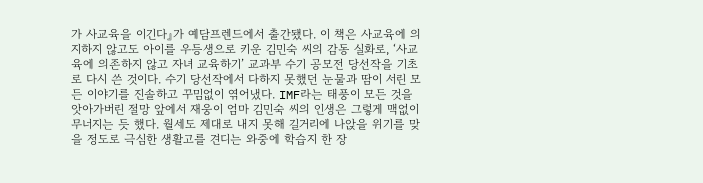가 사교육을 이긴다』가 예담프렌드에서 출간됐다. 이 책은 사교육에 의지하지 않고도 아이를 우등생으로 키운 김민숙 씨의 감동 실화로, ‘사교육에 의존하지 않고 자녀 교육하기’ 교과부 수기 공모전 당선작을 기초로 다시 쓴 것이다. 수기 당선작에서 다하지 못했던 눈물과 땀이 서린 모든 이야기를 진솔하고 꾸밈없이 엮어냈다. IMF라는 태풍이 모든 것을 앗아가버린 절망 앞에서 재웅이 엄마 김민숙 씨의 인생은 그렇게 맥없이 무너지는 듯 했다. 월세도 제대로 내지 못해 길거리에 나앉을 위기를 맞을 정도로 극심한 생활고를 견디는 와중에 학습지 한 장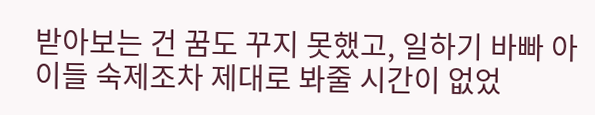받아보는 건 꿈도 꾸지 못했고, 일하기 바빠 아이들 숙제조차 제대로 봐줄 시간이 없었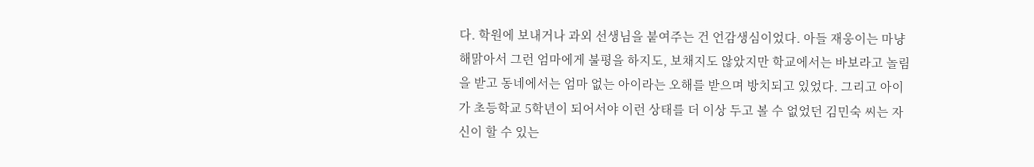다. 학원에 보내거나 과외 선생님을 붙여주는 건 언감생심이었다. 아들 재웅이는 마냥 해맑아서 그런 엄마에게 불평을 하지도, 보채지도 않았지만 학교에서는 바보라고 놀림을 받고 동네에서는 엄마 없는 아이라는 오해를 받으며 방치되고 있었다. 그리고 아이가 초등학교 5학년이 되어서야 이런 상태를 더 이상 두고 볼 수 없었던 김민숙 씨는 자신이 할 수 있는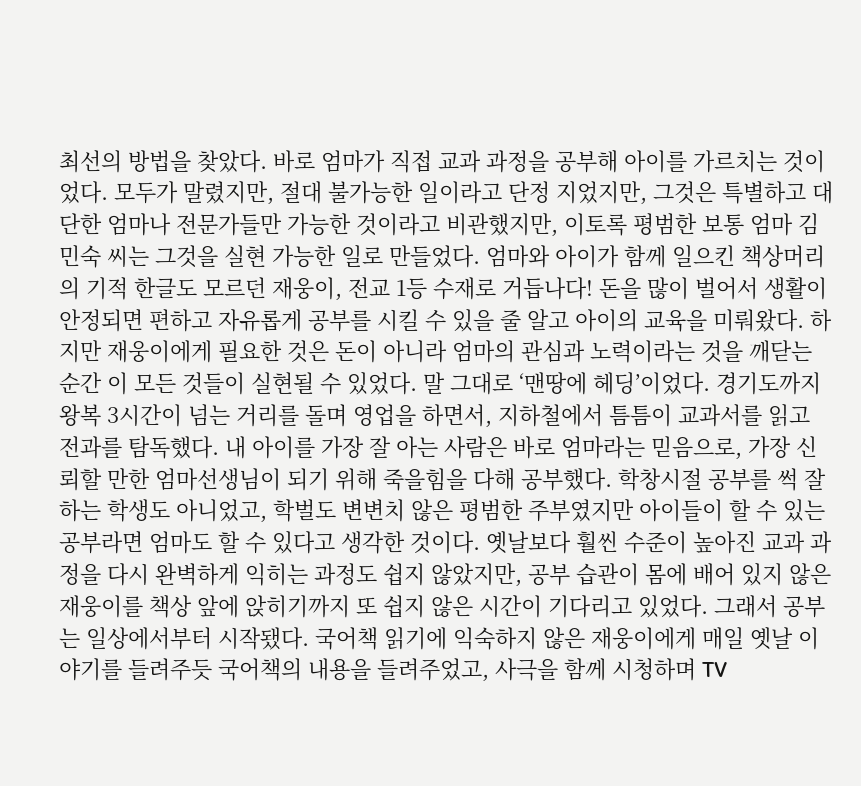최선의 방법을 찾았다. 바로 엄마가 직접 교과 과정을 공부해 아이를 가르치는 것이었다. 모두가 말렸지만, 절대 불가능한 일이라고 단정 지었지만, 그것은 특별하고 대단한 엄마나 전문가들만 가능한 것이라고 비관했지만, 이토록 평범한 보통 엄마 김민숙 씨는 그것을 실현 가능한 일로 만들었다. 엄마와 아이가 함께 일으킨 책상머리의 기적 한글도 모르던 재웅이, 전교 1등 수재로 거듭나다! 돈을 많이 벌어서 생활이 안정되면 편하고 자유롭게 공부를 시킬 수 있을 줄 알고 아이의 교육을 미뤄왔다. 하지만 재웅이에게 필요한 것은 돈이 아니라 엄마의 관심과 노력이라는 것을 깨닫는 순간 이 모든 것들이 실현될 수 있었다. 말 그대로 ‘맨땅에 헤딩’이었다. 경기도까지 왕복 3시간이 넘는 거리를 돌며 영업을 하면서, 지하철에서 틈틈이 교과서를 읽고 전과를 탐독했다. 내 아이를 가장 잘 아는 사람은 바로 엄마라는 믿음으로, 가장 신뢰할 만한 엄마선생님이 되기 위해 죽을힘을 다해 공부했다. 학창시절 공부를 썩 잘하는 학생도 아니었고, 학벌도 변변치 않은 평범한 주부였지만 아이들이 할 수 있는 공부라면 엄마도 할 수 있다고 생각한 것이다. 옛날보다 훨씬 수준이 높아진 교과 과정을 다시 완벽하게 익히는 과정도 쉽지 않았지만, 공부 습관이 몸에 배어 있지 않은 재웅이를 책상 앞에 앉히기까지 또 쉽지 않은 시간이 기다리고 있었다. 그래서 공부는 일상에서부터 시작됐다. 국어책 읽기에 익숙하지 않은 재웅이에게 매일 옛날 이야기를 들려주듯 국어책의 내용을 들려주었고, 사극을 함께 시청하며 TV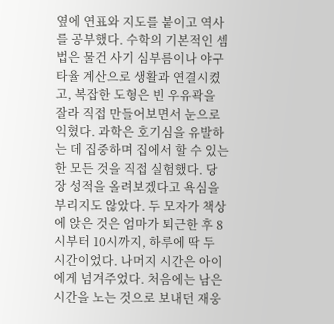옆에 연표와 지도를 붙이고 역사를 공부했다. 수학의 기본적인 셈법은 물건 사기 심부름이나 야구 타율 계산으로 생활과 연결시켰고, 복잡한 도형은 빈 우유곽을 잘라 직접 만들어보면서 눈으로 익혔다. 과학은 호기심을 유발하는 데 집중하며 집에서 할 수 있는 한 모든 것을 직접 실험했다. 당장 성적을 올려보겠다고 욕심을 부리지도 않았다. 두 모자가 책상에 앉은 것은 엄마가 퇴근한 후 8시부터 10시까지, 하루에 딱 두 시간이었다. 나머지 시간은 아이에게 넘겨주었다. 처음에는 남은 시간을 노는 것으로 보내던 재웅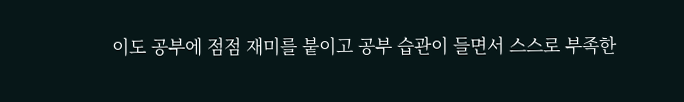이도 공부에 점점 재미를 붙이고 공부 습관이 들면서 스스로 부족한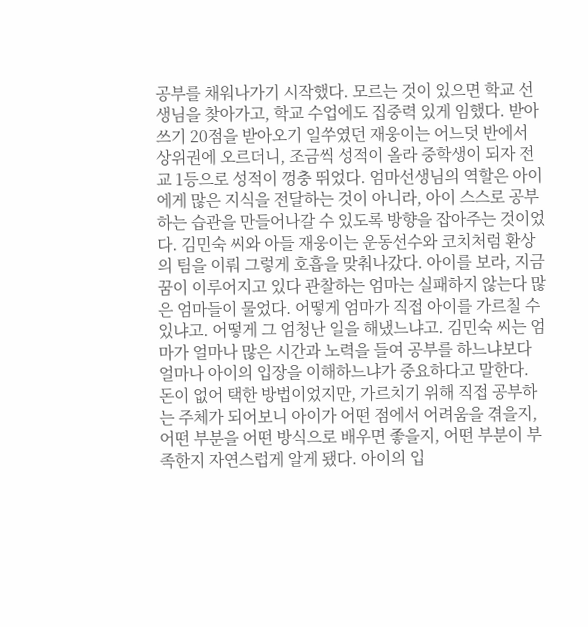공부를 채워나가기 시작했다. 모르는 것이 있으면 학교 선생님을 찾아가고, 학교 수업에도 집중력 있게 임했다. 받아쓰기 20점을 받아오기 일쑤였던 재웅이는 어느덧 반에서 상위권에 오르더니, 조금씩 성적이 올라 중학생이 되자 전교 1등으로 성적이 껑충 뛰었다. 엄마선생님의 역할은 아이에게 많은 지식을 전달하는 것이 아니라, 아이 스스로 공부하는 습관을 만들어나갈 수 있도록 방향을 잡아주는 것이었다. 김민숙 씨와 아들 재웅이는 운동선수와 코치처럼 환상의 팀을 이뤄 그렇게 호흡을 맞춰나갔다. 아이를 보라, 지금 꿈이 이루어지고 있다 관찰하는 엄마는 실패하지 않는다 많은 엄마들이 물었다. 어떻게 엄마가 직접 아이를 가르칠 수 있냐고. 어떻게 그 엄청난 일을 해냈느냐고. 김민숙 씨는 엄마가 얼마나 많은 시간과 노력을 들여 공부를 하느냐보다 얼마나 아이의 입장을 이해하느냐가 중요하다고 말한다. 돈이 없어 택한 방법이었지만, 가르치기 위해 직접 공부하는 주체가 되어보니 아이가 어떤 점에서 어려움을 겪을지, 어떤 부분을 어떤 방식으로 배우면 좋을지, 어떤 부분이 부족한지 자연스럽게 알게 됐다. 아이의 입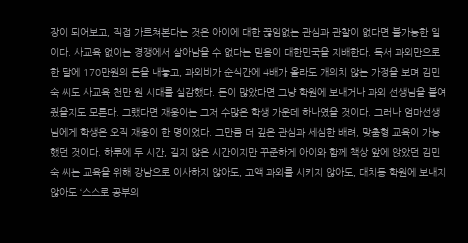장이 되어보고, 직접 가르쳐본다는 것은 아이에 대한 끊임없는 관심과 관찰이 없다면 불가능한 일이다. 사교육 없이는 경쟁에서 살아남을 수 없다는 믿음이 대한민국을 지배한다. 독서 과외만으로 한 달에 170만원의 돈을 내놓고, 과외비가 순식간에 4배가 올라도 개의치 않는 가정을 보며 김민숙 씨도 사교육 천만 원 시대를 실감했다. 돈이 많았다면 그냥 학원에 보내거나 과외 선생님을 붙여줬을지도 모른다. 그랬다면 재웅이는 그저 수많은 학생 가운데 하나였을 것이다. 그러나 엄마선생님에게 학생은 오직 재웅이 한 명이었다. 그만큼 더 깊은 관심과 세심한 배려, 맞춤형 교육이 가능했던 것이다. 하루에 두 시간, 길지 않은 시간이지만 꾸준하게 아이와 함께 책상 앞에 앉았던 김민숙 씨는 교육을 위해 강남으로 이사하지 않아도, 고액 과외를 시키지 않아도, 대치동 학원에 보내지 않아도 ‘스스로 공부의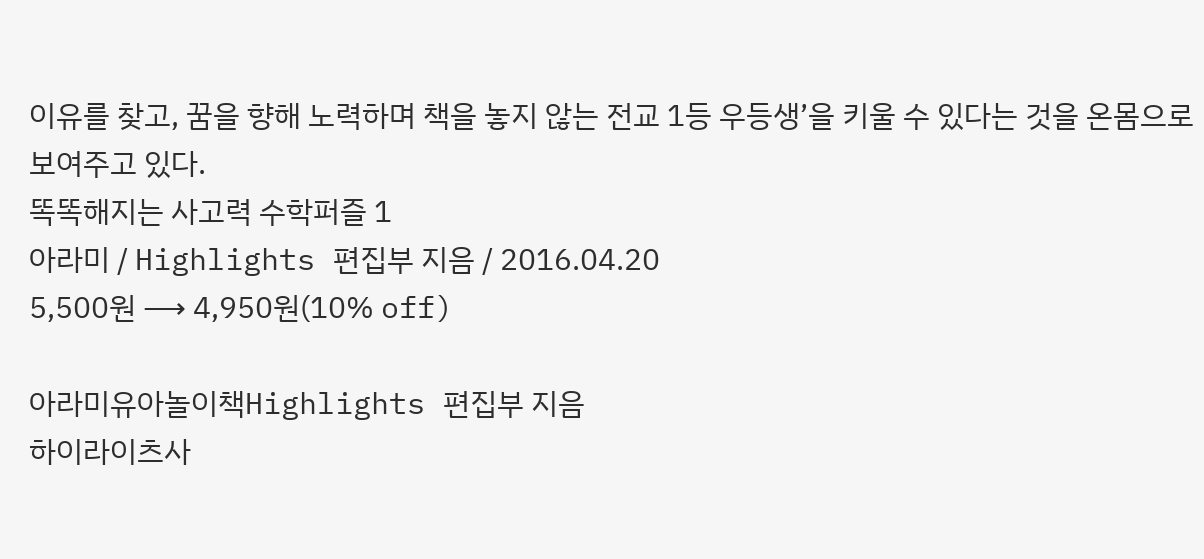이유를 찾고, 꿈을 향해 노력하며 책을 놓지 않는 전교 1등 우등생’을 키울 수 있다는 것을 온몸으로 보여주고 있다.
똑똑해지는 사고력 수학퍼즐 1
아라미 / Highlights 편집부 지음 / 2016.04.20
5,500원 ⟶ 4,950원(10% off)

아라미유아놀이책Highlights 편집부 지음
하이라이츠사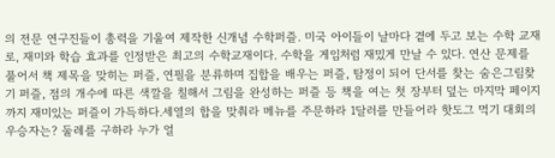의 전문 연구진들이 총력을 기울여 제작한 신개념 수학퍼즐. 미국 아이들이 날마다 곁에 두고 보는 수학 교재로, 재미와 학습 효과를 인정받은 최고의 수학교재이다. 수학을 게임처럼 재밌게 만날 수 있다. 연산 문제를 풀어서 책 제목을 맞히는 퍼즐, 연필을 분류하며 집합을 배우는 퍼즐, 탐정이 되어 단서를 찾는 숨은그림찾기 퍼즐, 점의 개수에 따른 색깔을 칠해서 그림을 완성하는 퍼즐 등 책을 여는 첫 장부터 덮는 마지막 페이지까지 재미있는 퍼즐이 가득하다.세열의 합을 맞춰라 메뉴를 주문하라 1달러를 만들어라 핫도그 먹기 대회의 우승자는? 둘레를 구하라 누가 얼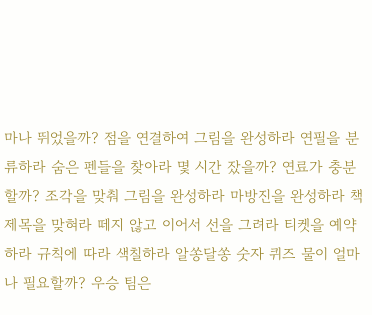마나 뛰었을까? 점을 연결하여 그림을 완성하라 연필을 분류하라 숨은 펜들을 찾아라 몇 시간 잤을까? 연료가 충분할까? 조각을 맞춰 그림을 완성하라 마방진을 완성하라 책 제목을 맞혀라 떼지 않고 이어서 선을 그려라 티켓을 예약하라 규칙에 따라 색칠하라 알쏭달쏭 숫자 퀴즈 물이 얼마나 필요할까? 우승 팀은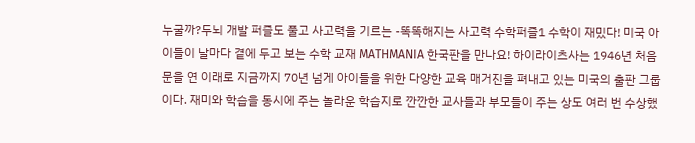누굴까?두뇌 개발 퍼즐도 풀고 사고력을 기르는 -똑똑해지는 사고력 수학퍼즐1 수학이 재밌다! 미국 아이들이 날마다 곁에 두고 보는 수학 교재 MATHMANIA 한국판을 만나요! 하이라이츠사는 1946년 처음 문을 연 이래로 지금까지 70년 넘게 아이들을 위한 다양한 교육 매거진을 펴내고 있는 미국의 출판 그룹이다. 재미와 학습을 동시에 주는 놀라운 학습지로 깐깐한 교사들과 부모들이 주는 상도 여러 번 수상했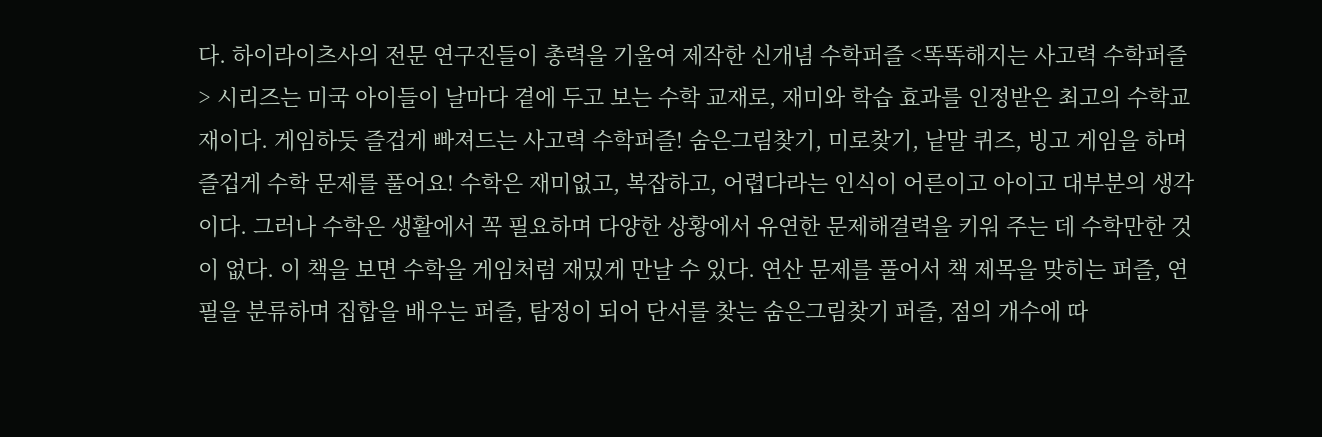다. 하이라이츠사의 전문 연구진들이 총력을 기울여 제작한 신개념 수학퍼즐 <똑똑해지는 사고력 수학퍼즐> 시리즈는 미국 아이들이 날마다 곁에 두고 보는 수학 교재로, 재미와 학습 효과를 인정받은 최고의 수학교재이다. 게임하듯 즐겁게 빠져드는 사고력 수학퍼즐! 숨은그림찾기, 미로찾기, 낱말 퀴즈, 빙고 게임을 하며 즐겁게 수학 문제를 풀어요! 수학은 재미없고, 복잡하고, 어렵다라는 인식이 어른이고 아이고 대부분의 생각이다. 그러나 수학은 생활에서 꼭 필요하며 다양한 상황에서 유연한 문제해결력을 키워 주는 데 수학만한 것이 없다. 이 책을 보면 수학을 게임처럼 재밌게 만날 수 있다. 연산 문제를 풀어서 책 제목을 맞히는 퍼즐, 연필을 분류하며 집합을 배우는 퍼즐, 탐정이 되어 단서를 찾는 숨은그림찾기 퍼즐, 점의 개수에 따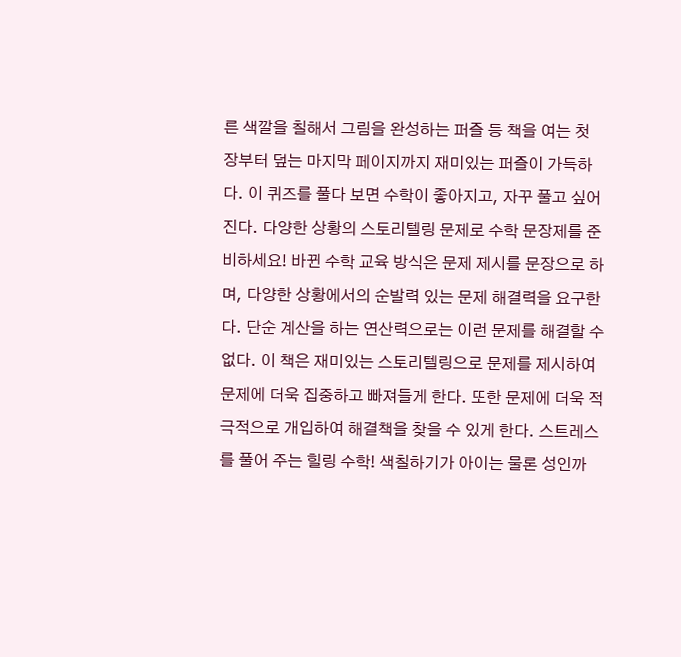른 색깔을 칠해서 그림을 완성하는 퍼즐 등 책을 여는 첫 장부터 덮는 마지막 페이지까지 재미있는 퍼즐이 가득하다. 이 퀴즈를 풀다 보면 수학이 좋아지고, 자꾸 풀고 싶어진다. 다양한 상황의 스토리텔링 문제로 수학 문장제를 준비하세요! 바뀐 수학 교육 방식은 문제 제시를 문장으로 하며, 다양한 상황에서의 순발력 있는 문제 해결력을 요구한다. 단순 계산을 하는 연산력으로는 이런 문제를 해결할 수 없다. 이 책은 재미있는 스토리텔링으로 문제를 제시하여 문제에 더욱 집중하고 빠져들게 한다. 또한 문제에 더욱 적극적으로 개입하여 해결책을 찾을 수 있게 한다. 스트레스를 풀어 주는 힐링 수학! 색칠하기가 아이는 물론 성인까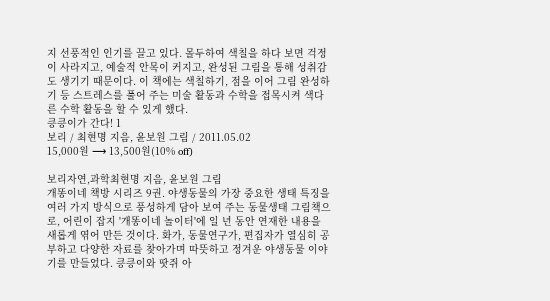지 선풍적인 인기를 끌고 있다. 몰두하여 색칠을 하다 보면 걱정이 사라지고, 예술적 안목이 커지고, 완성된 그림을 통해 성취감도 생기기 때문이다. 이 책에는 색칠하기, 점을 이어 그림 완성하기 등 스트레스를 풀어 주는 미술 활동과 수학을 접목시켜 색다른 수학 활동을 할 수 있게 했다.
킁킁이가 간다! 1
보리 / 최현명 지음, 윤보원 그림 / 2011.05.02
15,000원 ⟶ 13,500원(10% off)

보리자연,과학최현명 지음, 윤보원 그림
개똥이네 책방 시리즈 9권. 야생동물의 가장 중요한 생태 특징을 여러 가지 방식으로 풍성하게 담아 보여 주는 동물생태 그림책으로, 어린이 잡지 '개똥이네 놀이터'에 일 년 동안 연재한 내용을 새롭게 엮어 만든 것이다. 화가, 동물연구가, 편집자가 열심히 공부하고 다양한 자료를 찾아가며 따뜻하고 정겨운 야생동물 이야기를 만들었다. 킁킁이와 땃쥐 아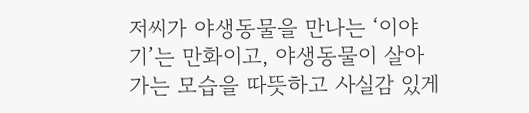저씨가 야생동물을 만나는 ‘이야기’는 만화이고, 야생동물이 살아가는 모습을 따뜻하고 사실감 있게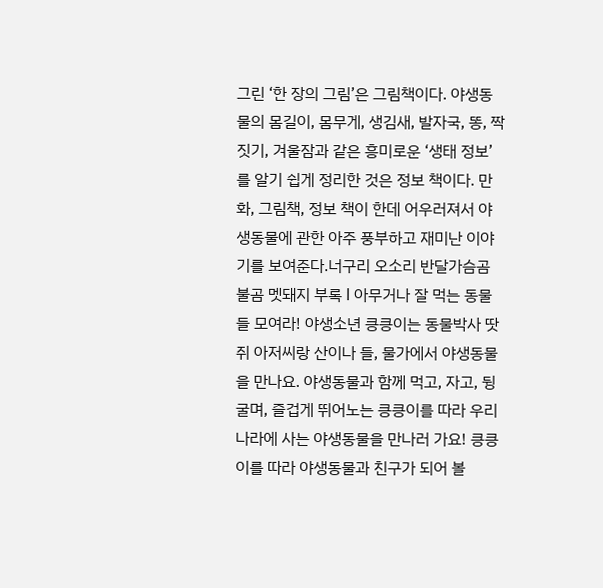그린 ‘한 장의 그림’은 그림책이다. 야생동물의 몸길이, 몸무게, 생김새, 발자국, 똥, 짝짓기, 겨울잠과 같은 흥미로운 ‘생태 정보’를 알기 쉽게 정리한 것은 정보 책이다. 만화, 그림책, 정보 책이 한데 어우러져서 야생동물에 관한 아주 풍부하고 재미난 이야기를 보여준다.너구리 오소리 반달가슴곰 불곰 멧돼지 부록 l 아무거나 잘 먹는 동물들 모여라! 야생소년 킁킁이는 동물박사 땃쥐 아저씨랑 산이나 들, 물가에서 야생동물을 만나요. 야생동물과 함께 먹고, 자고, 뒹굴며, 즐겁게 뛰어노는 킁킁이를 따라 우리 나라에 사는 야생동물을 만나러 가요! 킁킁이를 따라 야생동물과 친구가 되어 볼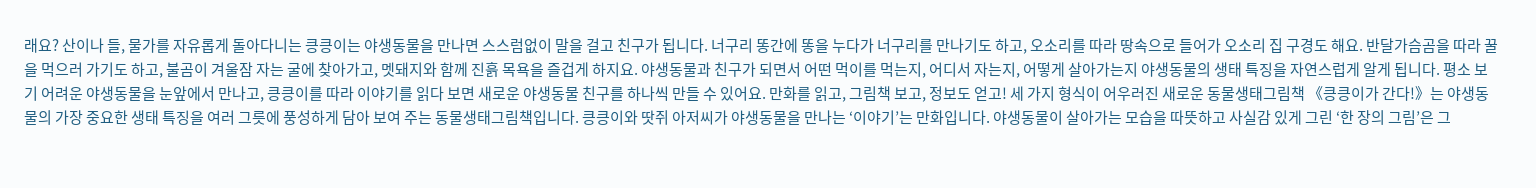래요? 산이나 들, 물가를 자유롭게 돌아다니는 킁킁이는 야생동물을 만나면 스스럼없이 말을 걸고 친구가 됩니다. 너구리 똥간에 똥을 누다가 너구리를 만나기도 하고, 오소리를 따라 땅속으로 들어가 오소리 집 구경도 해요. 반달가슴곰을 따라 꿀을 먹으러 가기도 하고, 불곰이 겨울잠 자는 굴에 찾아가고, 멧돼지와 함께 진흙 목욕을 즐겁게 하지요. 야생동물과 친구가 되면서 어떤 먹이를 먹는지, 어디서 자는지, 어떻게 살아가는지 야생동물의 생태 특징을 자연스럽게 알게 됩니다. 평소 보기 어려운 야생동물을 눈앞에서 만나고, 킁킁이를 따라 이야기를 읽다 보면 새로운 야생동물 친구를 하나씩 만들 수 있어요. 만화를 읽고, 그림책 보고, 정보도 얻고! 세 가지 형식이 어우러진 새로운 동물생태그림책 《킁킁이가 간다!》는 야생동물의 가장 중요한 생태 특징을 여러 그릇에 풍성하게 담아 보여 주는 동물생태그림책입니다. 킁킁이와 땃쥐 아저씨가 야생동물을 만나는 ‘이야기’는 만화입니다. 야생동물이 살아가는 모습을 따뜻하고 사실감 있게 그린 ‘한 장의 그림’은 그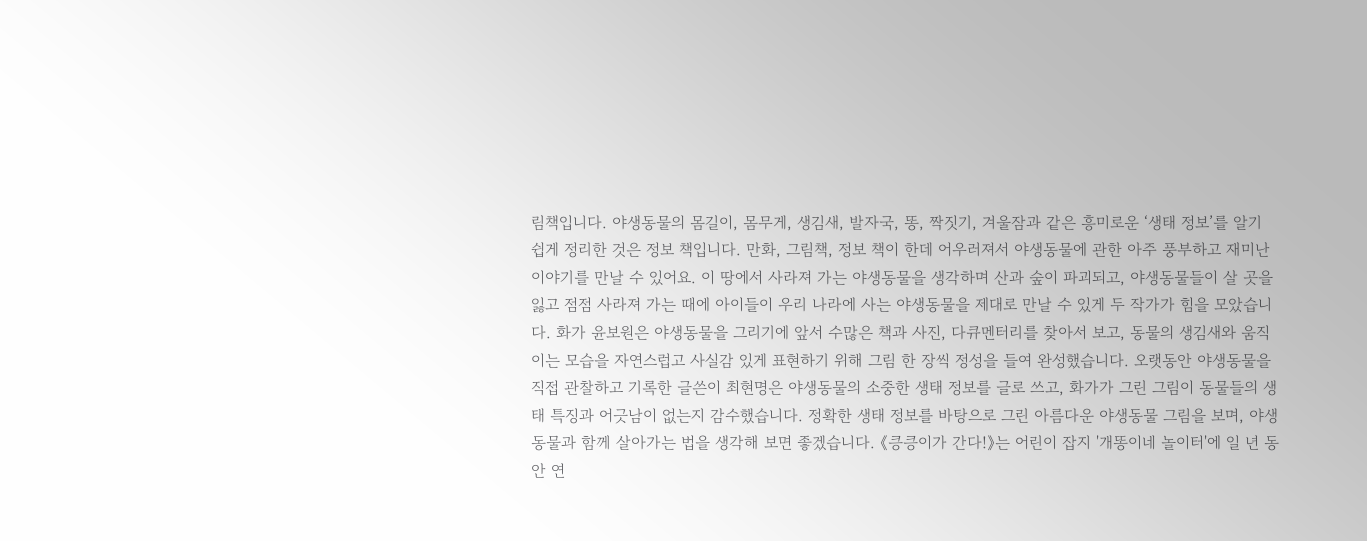림책입니다. 야생동물의 몸길이, 몸무게, 생김새, 발자국, 똥, 짝짓기, 겨울잠과 같은 흥미로운 ‘생태 정보’를 알기 쉽게 정리한 것은 정보 책입니다. 만화, 그림책, 정보 책이 한데 어우러져서 야생동물에 관한 아주 풍부하고 재미난 이야기를 만날 수 있어요. 이 땅에서 사라져 가는 야생동물을 생각하며 산과 숲이 파괴되고, 야생동물들이 살 곳을 잃고 점점 사라져 가는 때에 아이들이 우리 나라에 사는 야생동물을 제대로 만날 수 있게 두 작가가 힘을 모았습니다. 화가 윤보원은 야생동물을 그리기에 앞서 수많은 책과 사진, 다큐멘터리를 찾아서 보고, 동물의 생김새와 움직이는 모습을 자연스럽고 사실감 있게 표현하기 위해 그림 한 장씩 정성을 들여 완성했습니다. 오랫동안 야생동물을 직접 관찰하고 기록한 글쓴이 최현명은 야생동물의 소중한 생태 정보를 글로 쓰고, 화가가 그린 그림이 동물들의 생태 특징과 어긋남이 없는지 감수했습니다. 정확한 생태 정보를 바탕으로 그린 아름다운 야생동물 그림을 보며, 야생동물과 함께 살아가는 법을 생각해 보면 좋겠습니다. 《킁킁이가 간다!》는 어린이 잡지 '개똥이네 놀이터'에 일 년 동안 연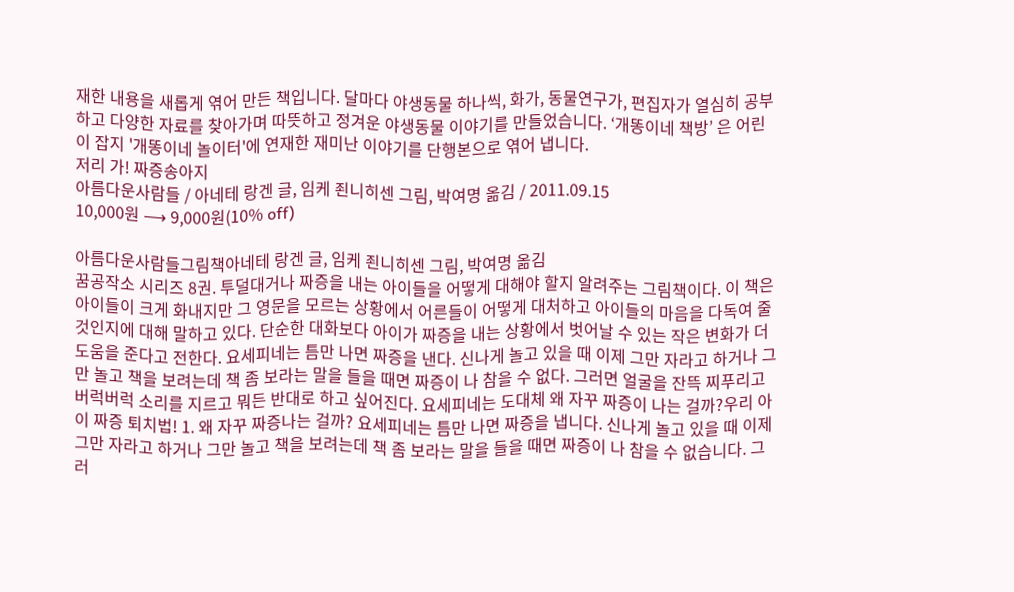재한 내용을 새롭게 엮어 만든 책입니다. 달마다 야생동물 하나씩, 화가, 동물연구가, 편집자가 열심히 공부하고 다양한 자료를 찾아가며 따뜻하고 정겨운 야생동물 이야기를 만들었습니다. ‘개똥이네 책방’ 은 어린이 잡지 '개똥이네 놀이터'에 연재한 재미난 이야기를 단행본으로 엮어 냅니다.
저리 가! 짜증송아지
아름다운사람들 / 아네테 랑겐 글, 임케 죈니히센 그림, 박여명 옮김 / 2011.09.15
10,000원 ⟶ 9,000원(10% off)

아름다운사람들그림책아네테 랑겐 글, 임케 죈니히센 그림, 박여명 옮김
꿈공작소 시리즈 8권. 투덜대거나 짜증을 내는 아이들을 어떻게 대해야 할지 알려주는 그림책이다. 이 책은 아이들이 크게 화내지만 그 영문을 모르는 상황에서 어른들이 어떻게 대처하고 아이들의 마음을 다독여 줄 것인지에 대해 말하고 있다. 단순한 대화보다 아이가 짜증을 내는 상황에서 벗어날 수 있는 작은 변화가 더 도움을 준다고 전한다. 요세피네는 틈만 나면 짜증을 낸다. 신나게 놀고 있을 때 이제 그만 자라고 하거나 그만 놀고 책을 보려는데 책 좀 보라는 말을 들을 때면 짜증이 나 참을 수 없다. 그러면 얼굴을 잔뜩 찌푸리고 버럭버럭 소리를 지르고 뭐든 반대로 하고 싶어진다. 요세피네는 도대체 왜 자꾸 짜증이 나는 걸까?우리 아이 짜증 퇴치법! 1. 왜 자꾸 짜증나는 걸까? 요세피네는 틈만 나면 짜증을 냅니다. 신나게 놀고 있을 때 이제 그만 자라고 하거나 그만 놀고 책을 보려는데 책 좀 보라는 말을 들을 때면 짜증이 나 참을 수 없습니다. 그러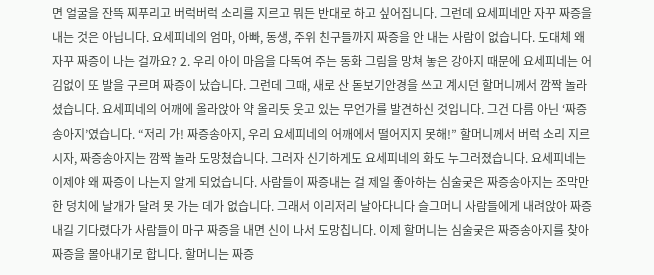면 얼굴을 잔뜩 찌푸리고 버럭버럭 소리를 지르고 뭐든 반대로 하고 싶어집니다. 그런데 요세피네만 자꾸 짜증을 내는 것은 아닙니다. 요세피네의 엄마, 아빠, 동생, 주위 친구들까지 짜증을 안 내는 사람이 없습니다. 도대체 왜 자꾸 짜증이 나는 걸까요? 2. 우리 아이 마음을 다독여 주는 동화 그림을 망쳐 놓은 강아지 때문에 요세피네는 어김없이 또 발을 구르며 짜증이 났습니다. 그런데 그때, 새로 산 돋보기안경을 쓰고 계시던 할머니께서 깜짝 놀라셨습니다. 요세피네의 어깨에 올라앉아 약 올리듯 웃고 있는 무언가를 발견하신 것입니다. 그건 다름 아닌 ‘짜증송아지’였습니다. “저리 가! 짜증송아지, 우리 요세피네의 어깨에서 떨어지지 못해!” 할머니께서 버럭 소리 지르시자, 짜증송아지는 깜짝 놀라 도망쳤습니다. 그러자 신기하게도 요세피네의 화도 누그러졌습니다. 요세피네는 이제야 왜 짜증이 나는지 알게 되었습니다. 사람들이 짜증내는 걸 제일 좋아하는 심술궂은 짜증송아지는 조막만 한 덩치에 날개가 달려 못 가는 데가 없습니다. 그래서 이리저리 날아다니다 슬그머니 사람들에게 내려앉아 짜증내길 기다렸다가 사람들이 마구 짜증을 내면 신이 나서 도망칩니다. 이제 할머니는 심술궂은 짜증송아지를 찾아 짜증을 몰아내기로 합니다. 할머니는 짜증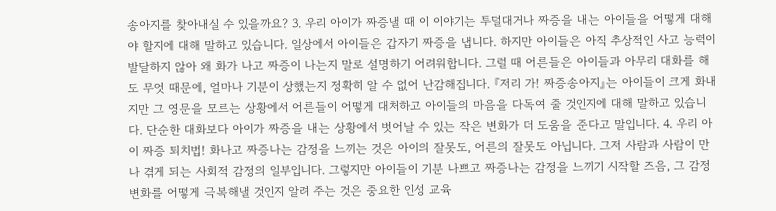송아지를 찾아내실 수 있을까요? 3. 우리 아이가 짜증낼 때 이 이야기는 투덜대거나 짜증을 내는 아이들을 어떻게 대해야 할지에 대해 말하고 있습니다. 일상에서 아이들은 갑자기 짜증을 냅니다. 하지만 아이들은 아직 추상적인 사고 능력이 발달하지 않아 왜 화가 나고 짜증이 나는지 말로 설명하기 어려워합니다. 그럴 때 어른들은 아이들과 아무리 대화를 해도 무엇 때문에, 얼마나 기분이 상했는지 정확히 알 수 없어 난감해집니다. 『저리 가! 짜증송아지』는 아이들이 크게 화내지만 그 영문을 모르는 상황에서 어른들이 어떻게 대처하고 아이들의 마음을 다독여 줄 것인지에 대해 말하고 있습니다. 단순한 대화보다 아이가 짜증을 내는 상황에서 벗어날 수 있는 작은 변화가 더 도움을 준다고 말입니다. 4. 우리 아이 짜증 퇴치법! 화나고 짜증나는 감정을 느끼는 것은 아이의 잘못도, 어른의 잘못도 아닙니다. 그저 사람과 사람이 만나 겪게 되는 사회적 감정의 일부입니다. 그렇지만 아이들이 기분 나쁘고 짜증나는 감정을 느끼기 시작할 즈음, 그 감정 변화를 어떻게 극복해낼 것인지 알려 주는 것은 중요한 인성 교육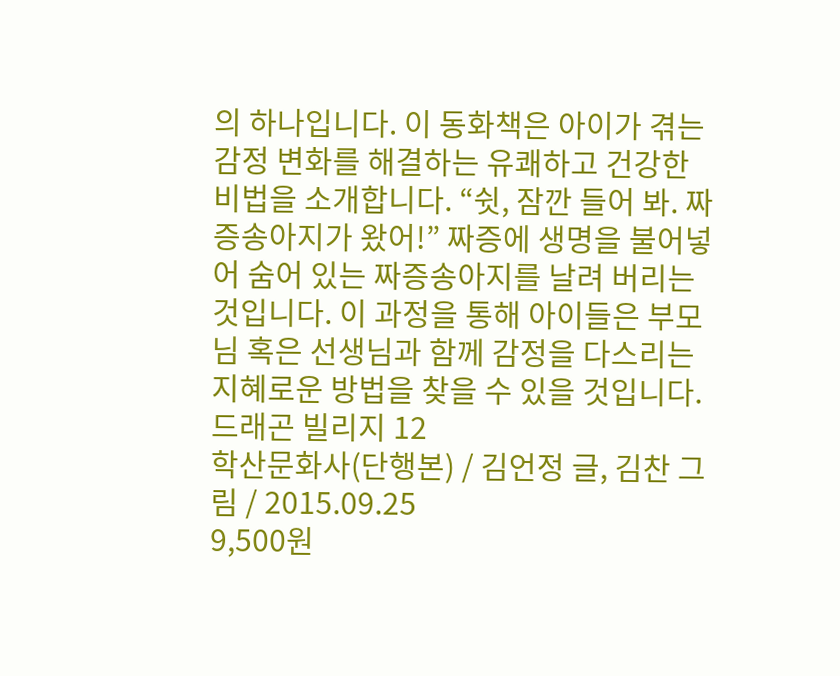의 하나입니다. 이 동화책은 아이가 겪는 감정 변화를 해결하는 유쾌하고 건강한 비법을 소개합니다. “쉿, 잠깐 들어 봐. 짜증송아지가 왔어!” 짜증에 생명을 불어넣어 숨어 있는 짜증송아지를 날려 버리는 것입니다. 이 과정을 통해 아이들은 부모님 혹은 선생님과 함께 감정을 다스리는 지혜로운 방법을 찾을 수 있을 것입니다.
드래곤 빌리지 12
학산문화사(단행본) / 김언정 글, 김찬 그림 / 2015.09.25
9,500원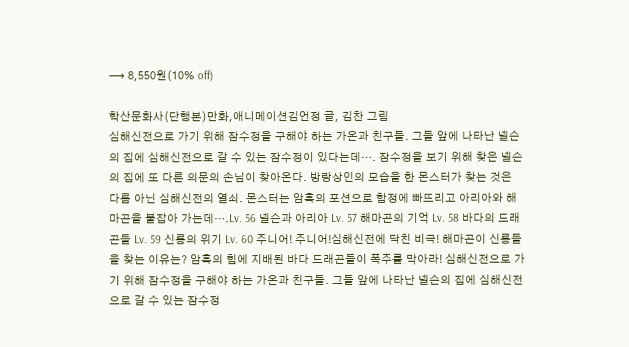⟶ 8,550원(10% off)

학산문화사(단행본)만화,애니메이션김언정 글, 김찬 그림
심해신전으로 가기 위해 잠수정을 구해야 하는 가온과 친구들. 그들 앞에 나타난 넬슨의 집에 심해신전으로 갈 수 있는 잠수정이 있다는데…. 잠수정을 보기 위해 찾은 넬슨의 집에 또 다른 의문의 손님이 찾아온다. 방랑상인의 모습을 한 몬스터가 찾는 것은 다름 아닌 심해신전의 열쇠. 몬스터는 암흑의 포션으로 함정에 빠뜨리고 아리아와 해마곤을 붙잡아 가는데….Lv. 56 넬슨과 아리아 Lv. 57 해마곤의 기억 Lv. 58 바다의 드래곤들 Lv. 59 신룡의 위기 Lv. 60 주니어! 주니어!심해신전에 닥친 비극! 해마곤이 신룡들을 찾는 이유는? 암흑의 힘에 지배된 바다 드래곤들이 폭주를 막아라! 심해신전으로 가기 위해 잠수정을 구해야 하는 가온과 친구들. 그들 앞에 나타난 넬슨의 집에 심해신전으로 갈 수 있는 잠수정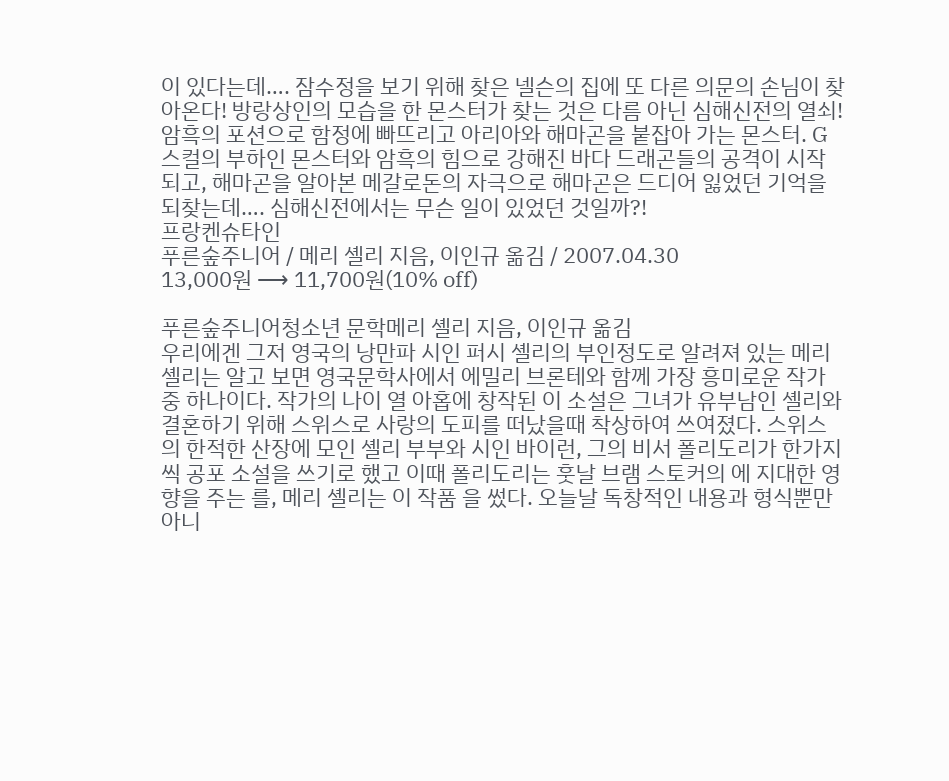이 있다는데…. 잠수정을 보기 위해 찾은 넬슨의 집에 또 다른 의문의 손님이 찾아온다! 방랑상인의 모습을 한 몬스터가 찾는 것은 다름 아닌 심해신전의 열쇠! 암흑의 포션으로 함정에 빠뜨리고 아리아와 해마곤을 붙잡아 가는 몬스터. G 스컬의 부하인 몬스터와 암흑의 힘으로 강해진 바다 드래곤들의 공격이 시작되고, 해마곤을 알아본 메갈로돈의 자극으로 해마곤은 드디어 잃었던 기억을 되찾는데…. 심해신전에서는 무슨 일이 있었던 것일까?!
프랑켄슈타인
푸른숲주니어 / 메리 셸리 지음, 이인규 옮김 / 2007.04.30
13,000원 ⟶ 11,700원(10% off)

푸른숲주니어청소년 문학메리 셸리 지음, 이인규 옮김
우리에겐 그저 영국의 낭만파 시인 퍼시 셸리의 부인정도로 알려져 있는 메리 셸리는 알고 보면 영국문학사에서 에밀리 브론테와 함께 가장 흥미로운 작가 중 하나이다. 작가의 나이 열 아홉에 창작된 이 소설은 그녀가 유부남인 셸리와 결혼하기 위해 스위스로 사랑의 도피를 떠났을때 착상하여 쓰여졌다. 스위스의 한적한 산장에 모인 셸리 부부와 시인 바이런, 그의 비서 폴리도리가 한가지씩 공포 소설을 쓰기로 했고 이때 폴리도리는 훗날 브램 스토커의 에 지대한 영향을 주는 를, 메리 셸리는 이 작품 을 썼다. 오늘날 독창적인 내용과 형식뿐만 아니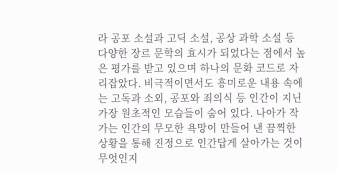라 공포 소설과 고딕 소설, 공상 과학 소설 등 다양한 장르 문학의 효시가 되었다는 점에서 높은 평가를 받고 있으며 하나의 문화 코드로 자리잡았다. 비극적이면서도 흥미로운 내용 속에는 고독과 소외, 공포와 죄의식 등 인간이 지닌 가장 원초적인 모습들이 숨어 있다. 나아가 작가는 인간의 무모한 욕망이 만들어 낸 끔찍한 상황을 통해 진정으로 인간답게 살아가는 것이 무엇인지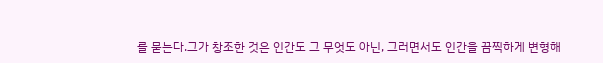를 묻는다.그가 창조한 것은 인간도 그 무엇도 아닌, 그러면서도 인간을 끔찍하게 변형해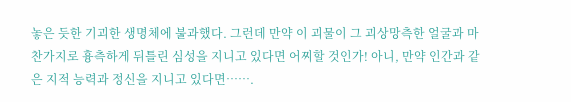놓은 듯한 기괴한 생명체에 불과했다. 그런데 만약 이 괴물이 그 괴상망측한 얼굴과 마찬가지로 흉측하게 뒤틀린 심성을 지니고 있다면 어찌할 것인가! 아니, 만약 인간과 같은 지적 능력과 정신을 지니고 있다면…….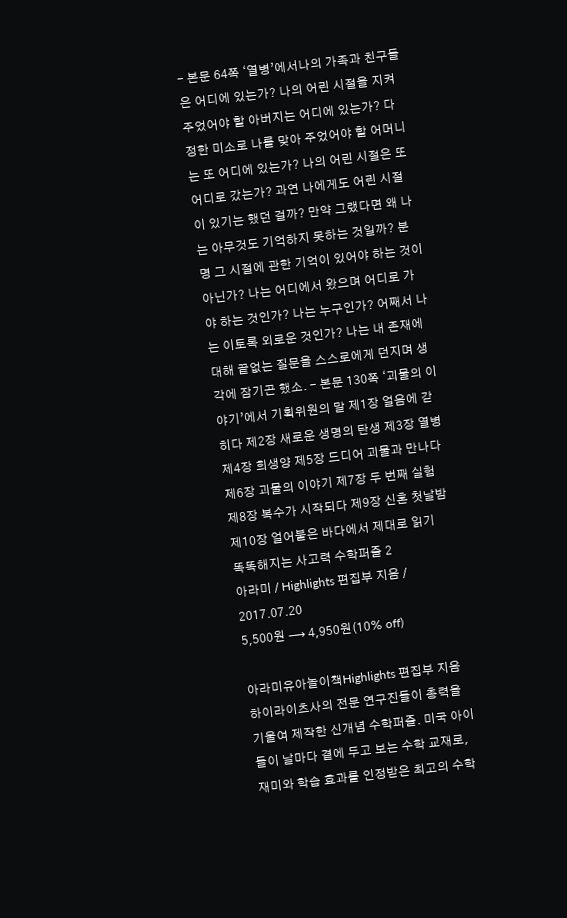- 본문 64쪽 ‘열병’에서나의 가족과 친구들은 어디에 있는가? 나의 어린 시절을 지켜 주었어야 할 아버지는 어디에 있는가? 다정한 미소로 나를 맞아 주었어야 할 어머니는 또 어디에 있는가? 나의 어린 시절은 또 어디로 갔는가? 과연 나에게도 어린 시절이 있기는 했던 걸까? 만약 그랬다면 왜 나는 아무것도 기억하지 못하는 것일까? 분명 그 시절에 관한 기억이 있어야 하는 것이 아닌가? 나는 어디에서 왔으며 어디로 가야 하는 것인가? 나는 누구인가? 어째서 나는 이토록 외로운 것인가? 나는 내 존재에 대해 끝없는 질문을 스스로에게 던지며 생각에 잠기곤 했소. - 본문 130쪽 ‘괴물의 이야기’에서 기획위원의 말 제1장 얼음에 갇히다 제2장 새로운 생명의 탄생 제3장 열병 제4장 희생양 제5장 드디어 괴물과 만나다 제6장 괴물의 이야기 제7장 두 번째 실험 제8장 복수가 시작되다 제9장 신혼 첫날밤 제10장 얼어붙은 바다에서 제대로 읽기
똑똑해지는 사고력 수학퍼즐 2
아라미 / Highlights 편집부 지음 / 2017.07.20
5,500원 ⟶ 4,950원(10% off)

아라미유아놀이책Highlights 편집부 지음
하이라이츠사의 전문 연구진들이 총력을 기울여 제작한 신개념 수학퍼즐. 미국 아이들이 날마다 곁에 두고 보는 수학 교재로, 재미와 학습 효과를 인정받은 최고의 수학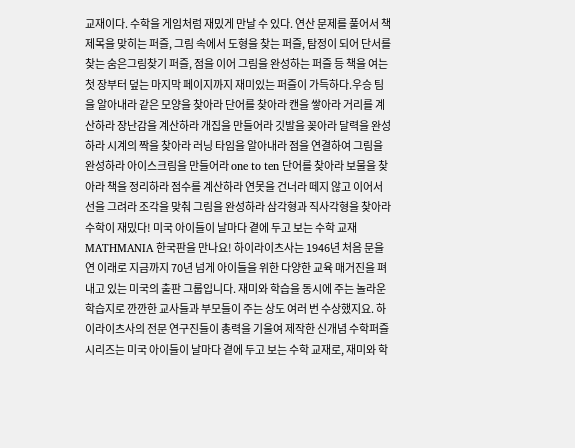교재이다. 수학을 게임처럼 재밌게 만날 수 있다. 연산 문제를 풀어서 책 제목을 맞히는 퍼즐, 그림 속에서 도형을 찾는 퍼즐, 탐정이 되어 단서를 찾는 숨은그림찾기 퍼즐, 점을 이어 그림을 완성하는 퍼즐 등 책을 여는 첫 장부터 덮는 마지막 페이지까지 재미있는 퍼즐이 가득하다.우승 팀을 알아내라 같은 모양을 찾아라 단어를 찾아라 캔을 쌓아라 거리를 계산하라 장난감을 계산하라 개집을 만들어라 깃발을 꽂아라 달력을 완성하라 시계의 짝을 찾아라 러닝 타임을 알아내라 점을 연결하여 그림을 완성하라 아이스크림을 만들어라 one to ten 단어를 찾아라 보물을 찾아라 책을 정리하라 점수를 계산하라 연못을 건너라 떼지 않고 이어서 선을 그려라 조각을 맞춰 그림을 완성하라 삼각형과 직사각형을 찾아라수학이 재밌다! 미국 아이들이 날마다 곁에 두고 보는 수학 교재 MATHMANIA 한국판을 만나요! 하이라이츠사는 1946년 처음 문을 연 이래로 지금까지 70년 넘게 아이들을 위한 다양한 교육 매거진을 펴내고 있는 미국의 출판 그룹입니다. 재미와 학습을 동시에 주는 놀라운 학습지로 깐깐한 교사들과 부모들이 주는 상도 여러 번 수상했지요. 하이라이츠사의 전문 연구진들이 총력을 기울여 제작한 신개념 수학퍼즐 시리즈는 미국 아이들이 날마다 곁에 두고 보는 수학 교재로, 재미와 학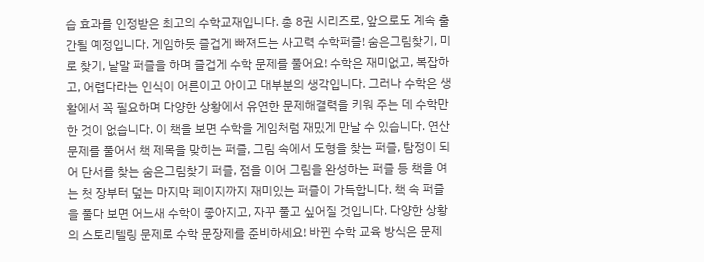습 효과를 인정받은 최고의 수학교재입니다. 총 8권 시리즈로, 앞으로도 계속 출간될 예정입니다. 게임하듯 즐겁게 빠져드는 사고력 수학퍼즐! 숨은그림찾기, 미로 찾기, 낱말 퍼즐을 하며 즐겁게 수학 문제를 풀어요! 수학은 재미없고, 복잡하고, 어렵다라는 인식이 어른이고 아이고 대부분의 생각입니다. 그러나 수학은 생활에서 꼭 필요하며 다양한 상황에서 유연한 문제해결력을 키워 주는 데 수학만한 것이 없습니다. 이 책을 보면 수학을 게임처럼 재밌게 만날 수 있습니다. 연산 문제를 풀어서 책 제목을 맞히는 퍼즐, 그림 속에서 도형을 찾는 퍼즐, 탐정이 되어 단서를 찾는 숨은그림찾기 퍼즐, 점을 이어 그림을 완성하는 퍼즐 등 책을 여는 첫 장부터 덮는 마지막 페이지까지 재미있는 퍼즐이 가득합니다. 책 속 퍼즐을 풀다 보면 어느새 수학이 좋아지고, 자꾸 풀고 싶어질 것입니다. 다양한 상황의 스토리텔링 문제로 수학 문장제를 준비하세요! 바뀐 수학 교육 방식은 문제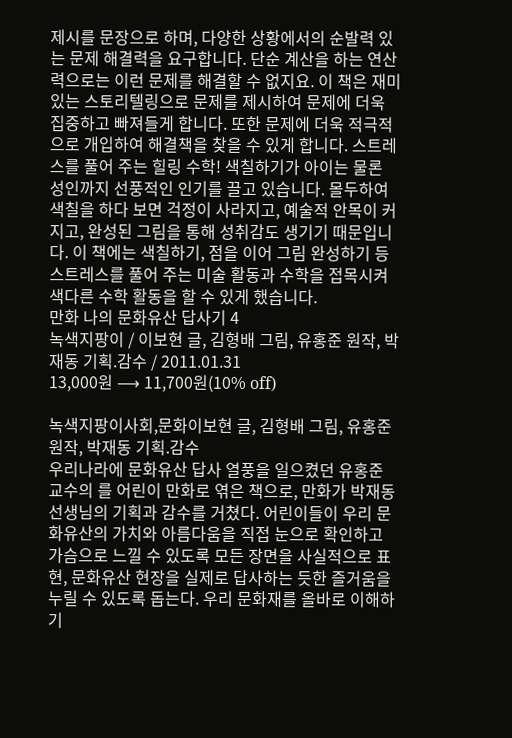제시를 문장으로 하며, 다양한 상황에서의 순발력 있는 문제 해결력을 요구합니다. 단순 계산을 하는 연산력으로는 이런 문제를 해결할 수 없지요. 이 책은 재미있는 스토리텔링으로 문제를 제시하여 문제에 더욱 집중하고 빠져들게 합니다. 또한 문제에 더욱 적극적으로 개입하여 해결책을 찾을 수 있게 합니다. 스트레스를 풀어 주는 힐링 수학! 색칠하기가 아이는 물론 성인까지 선풍적인 인기를 끌고 있습니다. 몰두하여 색칠을 하다 보면 걱정이 사라지고, 예술적 안목이 커지고, 완성된 그림을 통해 성취감도 생기기 때문입니다. 이 책에는 색칠하기, 점을 이어 그림 완성하기 등 스트레스를 풀어 주는 미술 활동과 수학을 접목시켜 색다른 수학 활동을 할 수 있게 했습니다.
만화 나의 문화유산 답사기 4
녹색지팡이 / 이보현 글, 김형배 그림, 유홍준 원작, 박재동 기획.감수 / 2011.01.31
13,000원 ⟶ 11,700원(10% off)

녹색지팡이사회,문화이보현 글, 김형배 그림, 유홍준 원작, 박재동 기획.감수
우리나라에 문화유산 답사 열풍을 일으켰던 유홍준 교수의 를 어린이 만화로 엮은 책으로, 만화가 박재동 선생님의 기획과 감수를 거쳤다. 어린이들이 우리 문화유산의 가치와 아름다움을 직접 눈으로 확인하고 가슴으로 느낄 수 있도록 모든 장면을 사실적으로 표현, 문화유산 현장을 실제로 답사하는 듯한 즐거움을 누릴 수 있도록 돕는다. 우리 문화재를 올바로 이해하기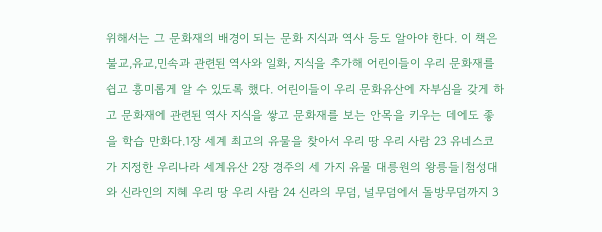위해서는 그 문화재의 배경이 되는 문화 지식과 역사 등도 알아야 한다. 이 책은 불교,유교,민속과 관련된 역사와 일화, 지식을 추가해 어린이들이 우리 문화재를 쉽고 흥미롭게 알 수 있도록 했다. 어린이들이 우리 문화유산에 자부심을 갖게 하고 문화재에 관련된 역사 지식을 쌓고 문화재를 보는 안목을 키우는 데에도 좋을 학습 만화다.1장 세계 최고의 유물을 찾아서 우리 땅 우리 사람 23 유네스코가 지정한 우리나라 세계유산 2장 경주의 세 가지 유물 대릉원의 왕릉들|첨성대와 신라인의 지혜 우리 땅 우리 사람 24 신라의 무덤, 널무덤에서 돌방무덤까지 3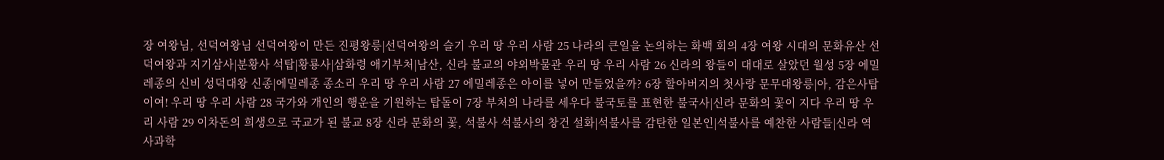장 여왕님, 선덕여왕님 선덕여왕이 만든 진평왕릉|선덕여왕의 슬기 우리 땅 우리 사람 25 나라의 큰일을 논의하는 화백 회의 4장 여왕 시대의 문화유산 선덕여왕과 지기삼사|분황사 석탑|황룡사|삼화령 애기부처|남산, 신라 불교의 야외박물관 우리 땅 우리 사람 26 신라의 왕들이 대대로 살았던 월성 5장 에밀레종의 신비 성덕대왕 신종|에밀레종 종소리 우리 땅 우리 사람 27 에밀레종은 아이를 넣어 만들었을까? 6장 할아버지의 첫사랑 문무대왕릉|아, 감은사탑이여! 우리 땅 우리 사람 28 국가와 개인의 행운을 기원하는 탑돌이 7장 부처의 나라를 세우다 불국토를 표현한 불국사|신라 문화의 꽃이 지다 우리 땅 우리 사람 29 이차돈의 희생으로 국교가 된 불교 8장 신라 문화의 꽃, 석불사 석불사의 창건 설화|석불사를 감탄한 일본인|석불사를 예찬한 사람들|신라 역사과학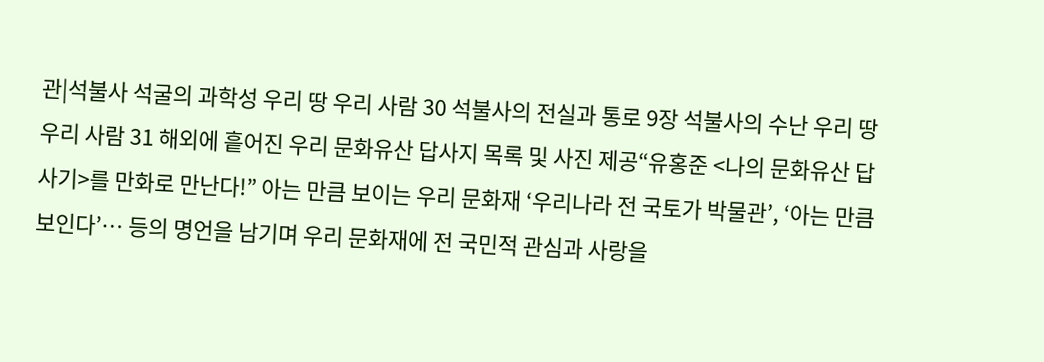관|석불사 석굴의 과학성 우리 땅 우리 사람 30 석불사의 전실과 통로 9장 석불사의 수난 우리 땅 우리 사람 31 해외에 흩어진 우리 문화유산 답사지 목록 및 사진 제공“유홍준 <나의 문화유산 답사기>를 만화로 만난다!” 아는 만큼 보이는 우리 문화재 ‘우리나라 전 국토가 박물관’, ‘아는 만큼 보인다’… 등의 명언을 남기며 우리 문화재에 전 국민적 관심과 사랑을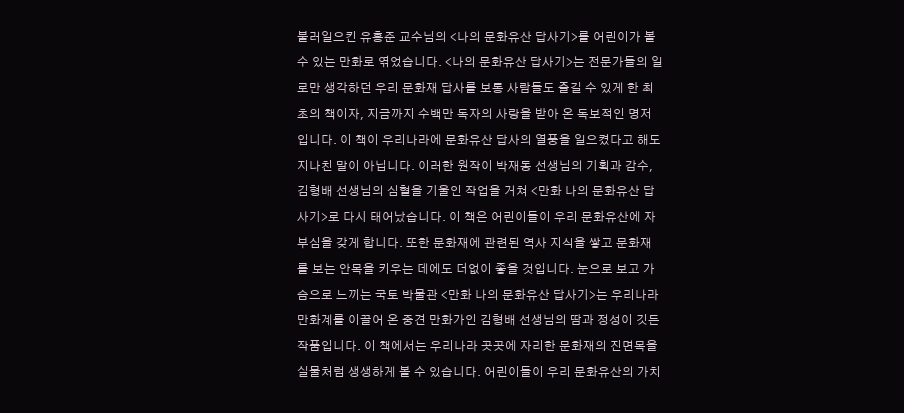불러일으킨 유홍준 교수님의 <나의 문화유산 답사기>를 어린이가 볼 수 있는 만화로 엮었습니다. <나의 문화유산 답사기>는 전문가들의 일로만 생각하던 우리 문화재 답사를 보통 사람들도 즐길 수 있게 한 최초의 책이자, 지금까지 수백만 독자의 사랑을 받아 온 독보적인 명저입니다. 이 책이 우리나라에 문화유산 답사의 열풍을 일으켰다고 해도 지나친 말이 아닙니다. 이러한 원작이 박재동 선생님의 기획과 감수, 김형배 선생님의 심혈을 기울인 작업을 거쳐 <만화 나의 문화유산 답사기>로 다시 태어났습니다. 이 책은 어린이들이 우리 문화유산에 자부심을 갖게 합니다. 또한 문화재에 관련된 역사 지식을 쌓고 문화재를 보는 안목을 키우는 데에도 더없이 좋을 것입니다. 눈으로 보고 가슴으로 느끼는 국토 박물관 <만화 나의 문화유산 답사기>는 우리나라 만화계를 이끌어 온 중견 만화가인 김형배 선생님의 땀과 정성이 깃든 작품입니다. 이 책에서는 우리나라 곳곳에 자리한 문화재의 진면목을 실물처럼 생생하게 볼 수 있습니다. 어린이들이 우리 문화유산의 가치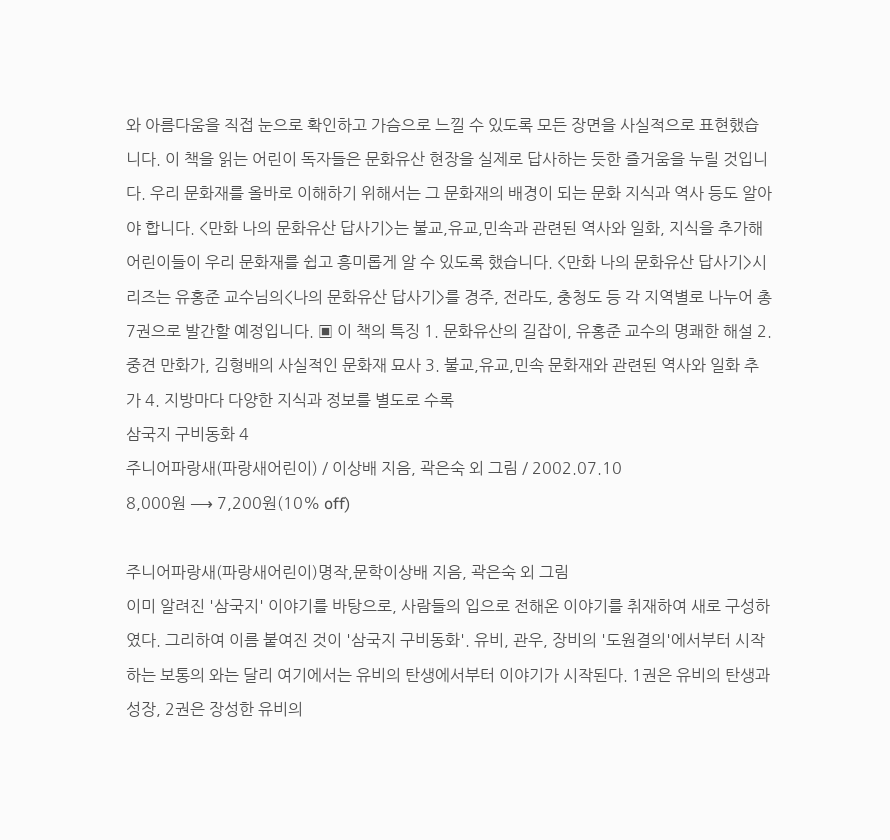와 아름다움을 직접 눈으로 확인하고 가슴으로 느낄 수 있도록 모든 장면을 사실적으로 표현했습니다. 이 책을 읽는 어린이 독자들은 문화유산 현장을 실제로 답사하는 듯한 즐거움을 누릴 것입니다. 우리 문화재를 올바로 이해하기 위해서는 그 문화재의 배경이 되는 문화 지식과 역사 등도 알아야 합니다. <만화 나의 문화유산 답사기>는 불교,유교,민속과 관련된 역사와 일화, 지식을 추가해 어린이들이 우리 문화재를 쉽고 흥미롭게 알 수 있도록 했습니다. <만화 나의 문화유산 답사기>시리즈는 유홍준 교수님의<나의 문화유산 답사기>를 경주, 전라도, 충청도 등 각 지역별로 나누어 총 7권으로 발간할 예정입니다. ▣ 이 책의 특징 1. 문화유산의 길잡이, 유홍준 교수의 명쾌한 해설 2. 중견 만화가, 김형배의 사실적인 문화재 묘사 3. 불교,유교,민속 문화재와 관련된 역사와 일화 추가 4. 지방마다 다양한 지식과 정보를 별도로 수록
삼국지 구비동화 4
주니어파랑새(파랑새어린이) / 이상배 지음, 곽은숙 외 그림 / 2002.07.10
8,000원 ⟶ 7,200원(10% off)

주니어파랑새(파랑새어린이)명작,문학이상배 지음, 곽은숙 외 그림
이미 알려진 '삼국지' 이야기를 바탕으로, 사람들의 입으로 전해온 이야기를 취재하여 새로 구성하였다. 그리하여 이름 붙여진 것이 '삼국지 구비동화'. 유비, 관우, 장비의 '도원결의'에서부터 시작하는 보통의 와는 달리 여기에서는 유비의 탄생에서부터 이야기가 시작된다. 1권은 유비의 탄생과 성장, 2권은 장성한 유비의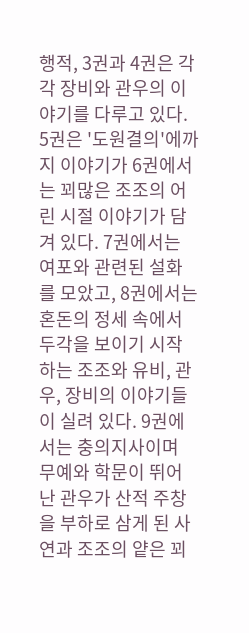행적, 3권과 4권은 각각 장비와 관우의 이야기를 다루고 있다. 5권은 '도원결의'에까지 이야기가 6권에서는 꾀많은 조조의 어린 시절 이야기가 담겨 있다. 7권에서는 여포와 관련된 설화를 모았고, 8권에서는 혼돈의 정세 속에서 두각을 보이기 시작하는 조조와 유비, 관우, 장비의 이야기들이 실려 있다. 9권에서는 충의지사이며 무예와 학문이 뛰어난 관우가 산적 주창을 부하로 삼게 된 사연과 조조의 얕은 꾀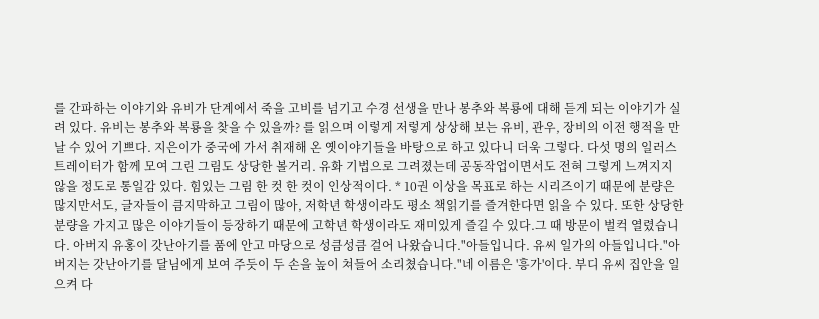를 간파하는 이야기와 유비가 단계에서 죽을 고비를 넘기고 수경 선생을 만나 봉추와 복룡에 대해 듣게 되는 이야기가 실려 있다. 유비는 봉추와 복룡을 찾을 수 있을까? 를 읽으며 이렇게 저렇게 상상해 보는 유비, 관우, 장비의 이전 행적을 만날 수 있어 기쁘다. 지은이가 중국에 가서 취재해 온 옛이야기들을 바탕으로 하고 있다니 더욱 그렇다. 다섯 명의 일러스트레이터가 함께 모여 그린 그림도 상당한 볼거리. 유화 기법으로 그려졌는데 공동작업이면서도 전혀 그렇게 느껴지지 않을 정도로 통일감 있다. 힘있는 그림 한 컷 한 컷이 인상적이다. * 10권 이상을 목표로 하는 시리즈이기 때문에 분량은 많지만서도, 글자들이 큼지막하고 그림이 많아, 저학년 학생이라도 평소 책읽기를 즐겨한다면 읽을 수 있다. 또한 상당한 분량을 가지고 많은 이야기들이 등장하기 때문에 고학년 학생이라도 재미있게 즐길 수 있다.그 때 방문이 벌컥 열렸습니다. 아버지 유홍이 갓난아기를 품에 안고 마당으로 성큼성큼 걸어 나왔습니다."아들입니다. 유씨 일가의 아들입니다."아버지는 갓난아기를 달님에게 보여 주듯이 두 손을 높이 쳐들어 소리쳤습니다."네 이름은 '흥가'이다. 부디 유씨 집안을 일으켜 다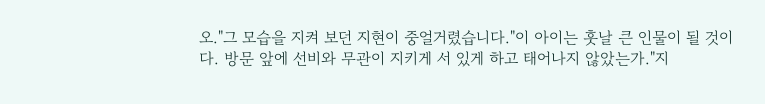오."그 모습을 지켜 보던 지현이 중얼거렸습니다."이 아이는 훗날 큰 인물이 될 것이다. 방문 앞에 선비와 무관이 지키게 서 있게 하고 태어나지 않았는가."지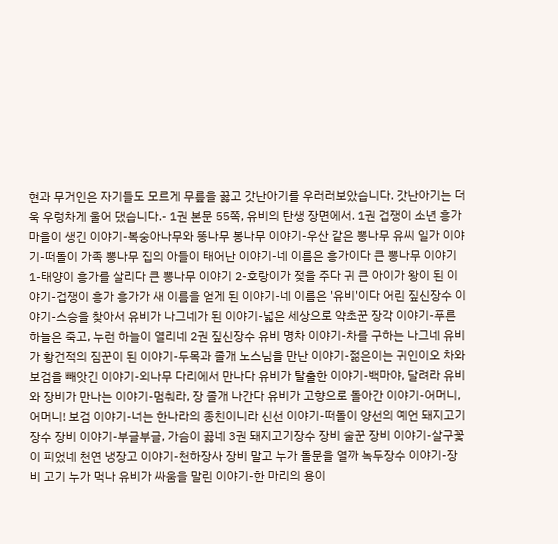현과 무거인은 자기들도 모르게 무릎을 꿇고 갓난아기를 우러러보았습니다. 갓난아기는 더욱 우렁차게 울어 댔습니다.- 1권 본문 55쪽, 유비의 탄생 장면에서. 1권 겁쟁이 소년 흥가 마을이 생긴 이야기-복숭아나무와 똥나무 봉나무 이야기-우산 같은 뽕나무 유씨 일가 이야기-떠돌이 가족 뽕나무 집의 아들이 태어난 이야기-네 이름은 흥가이다 큰 뽕나무 이야기 1-태양이 흥가를 살리다 큰 뽕나무 이야기 2-호랑이가 젖을 주다 귀 큰 아이가 왕이 된 이야기-겁쟁이 흥가 흥가가 새 이름을 얻게 된 이야기-네 이름은 '유비'이다 어린 짚신장수 이야기-스승을 찾아서 유비가 나그네가 된 이야기-넓은 세상으로 약초꾼 장각 이야기-푸른 하늘은 죽고, 누런 하늘이 열리네 2권 짚신장수 유비 명차 이야기-차를 구하는 나그네 유비가 황건적의 짐꾼이 된 이야기-두목과 졸개 노스님을 만난 이야기-젊은이는 귀인이오 차와 보검을 빼앗긴 이야기-외나무 다리에서 만나다 유비가 탈출한 이야기-백마야, 달려라 유비와 장비가 만나는 이야기-멈춰라, 장 졸개 나간다 유비가 고향으로 돌아간 이야기-어머니, 어머니! 보검 이야기-너는 한나라의 종친이니라 신선 이야기-떠돌이 양선의 예언 돼지고기장수 장비 이야기-부글부글, 가슴이 끓네 3권 돼지고기장수 장비 술꾼 장비 이야기-살구꽃이 피었네 천연 냉장고 이야기-천하장사 장비 말고 누가 돌문을 열까 녹두장수 이야기-장비 고기 누가 먹나 유비가 싸움을 말린 이야기-한 마리의 용이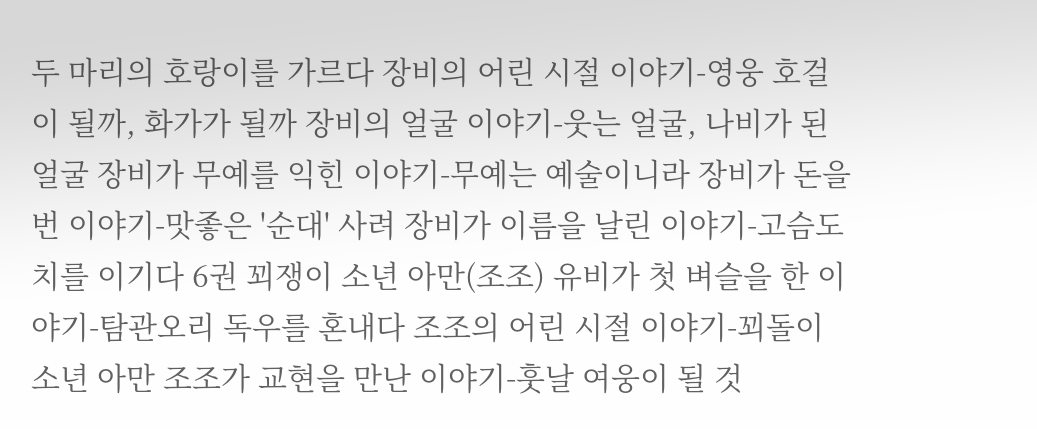두 마리의 호랑이를 가르다 장비의 어린 시절 이야기-영웅 호걸이 될까, 화가가 될까 장비의 얼굴 이야기-웃는 얼굴, 나비가 된 얼굴 장비가 무예를 익힌 이야기-무예는 예술이니라 장비가 돈을 번 이야기-맛좋은 '순대' 사려 장비가 이름을 날린 이야기-고슴도치를 이기다 6권 꾀쟁이 소년 아만(조조) 유비가 첫 벼슬을 한 이야기-탐관오리 독우를 혼내다 조조의 어린 시절 이야기-꾀돌이 소년 아만 조조가 교현을 만난 이야기-훗날 여웅이 될 것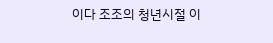이다 조조의 청년시절 이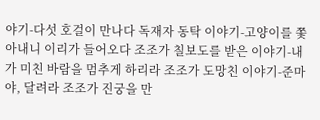야기-다섯 호걸이 만나다 독재자 동탁 이야기-고양이를 쫓아내니 이리가 들어오다 조조가 칠보도를 받은 이야기-내가 미친 바람을 멈추게 하리라 조조가 도망친 이야기-준마야, 달려라 조조가 진궁을 만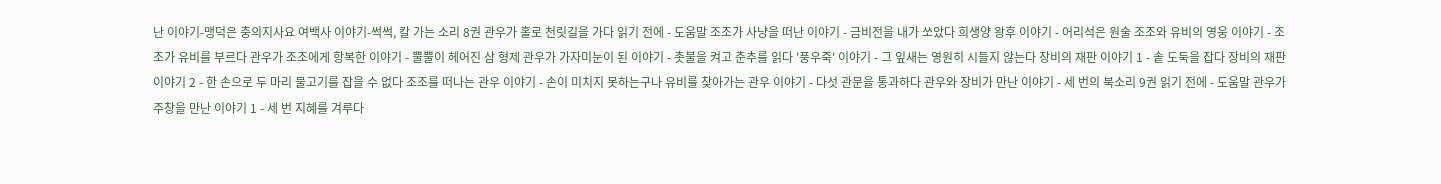난 이야기-맹덕은 충의지사요 여백사 이야기-썩썩, 칼 가는 소리 8권 관우가 홀로 천릿길을 가다 읽기 전에 - 도움말 조조가 사냥을 떠난 이야기 - 금비전을 내가 쏘았다 희생양 왕후 이야기 - 어리석은 원술 조조와 유비의 영웅 이야기 - 조조가 유비를 부르다 관우가 조조에게 항복한 이야기 - 뿔뿔이 헤어진 삼 형제 관우가 가자미눈이 된 이야기 - 촛불을 켜고 춘추를 읽다 '풍우죽' 이야기 - 그 잎새는 영원히 시들지 않는다 장비의 재판 이야기 1 - 솥 도둑을 잡다 장비의 재판 이야기 2 - 한 손으로 두 마리 물고기를 잡을 수 없다 조조를 떠나는 관우 이야기 - 손이 미치지 못하는구나 유비를 찾아가는 관우 이야기 - 다섯 관문을 통과하다 관우와 장비가 만난 이야기 - 세 번의 북소리 9권 읽기 전에 - 도움말 관우가 주창을 만난 이야기 1 - 세 번 지혜를 겨루다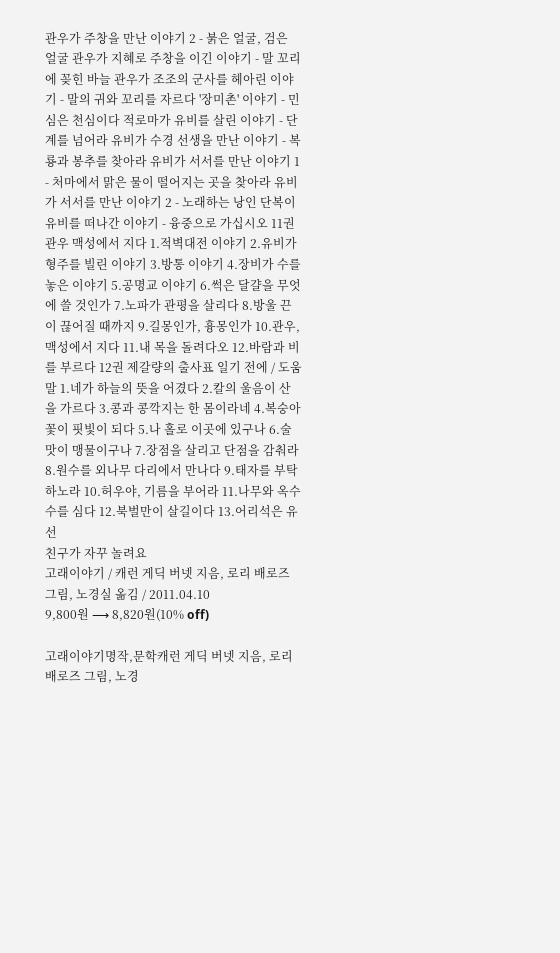관우가 주창을 만난 이야기 2 - 붉은 얼굴, 검은 얼굴 관우가 지혜로 주창을 이긴 이야기 - 말 꼬리에 꽂힌 바늘 관우가 조조의 군사를 헤아린 이야기 - 말의 귀와 꼬리를 자르다 '장미촌' 이야기 - 민심은 천심이다 적로마가 유비를 살린 이야기 - 단계를 넘어라 유비가 수경 선생을 만난 이야기 - 복룡과 봉추를 찾아라 유비가 서서를 만난 이야기 1 - 처마에서 맑은 물이 떨어지는 곳을 찾아라 유비가 서서를 만난 이야기 2 - 노래하는 낭인 단복이 유비를 떠나간 이야기 - 융중으로 가십시오 11권 관우 맥성에서 지다 1.적벽대전 이야기 2.유비가 형주를 빌린 이야기 3.방통 이야기 4.장비가 수를 놓은 이야기 5.공명교 이야기 6.썩은 달걀을 무엇에 쓸 것인가 7.노파가 관평을 살리다 8.방울 끈이 끊어질 때까지 9.길몽인가, 흉몽인가 10.관우, 맥성에서 지다 11.내 목을 돌려다오 12.바람과 비를 부르다 12권 제갈량의 출사표 일기 전에 / 도움말 1.네가 하늘의 뜻을 어겼다 2.칼의 울음이 산을 가르다 3.콩과 콩깍지는 한 몸이라네 4.복숭아꽃이 핏빛이 되다 5.나 홀로 이곳에 있구나 6.술맛이 맹물이구나 7.장점을 살리고 단점을 감춰라 8.원수를 외나무 다리에서 만나다 9.태자를 부탁하노라 10.허우야, 기름을 부어라 11.나무와 옥수수를 심다 12.북벌만이 살길이다 13.어리석은 유선
친구가 자꾸 놀려요
고래이야기 / 캐런 게딕 버넷 지음, 로리 배로즈 그림, 노경실 옮김 / 2011.04.10
9,800원 ⟶ 8,820원(10% off)

고래이야기명작,문학캐런 게딕 버넷 지음, 로리 배로즈 그림, 노경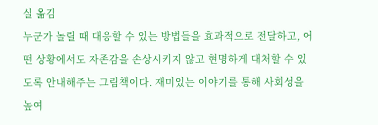실 옮김
누군가 놀릴 때 대응할 수 있는 방법들을 효과적으로 전달하고, 어떤 상황에서도 자존감을 손상시키지 않고 현명하게 대처할 수 있도록 안내해주는 그림책이다. 재미있는 이야기를 통해 사회성을 높여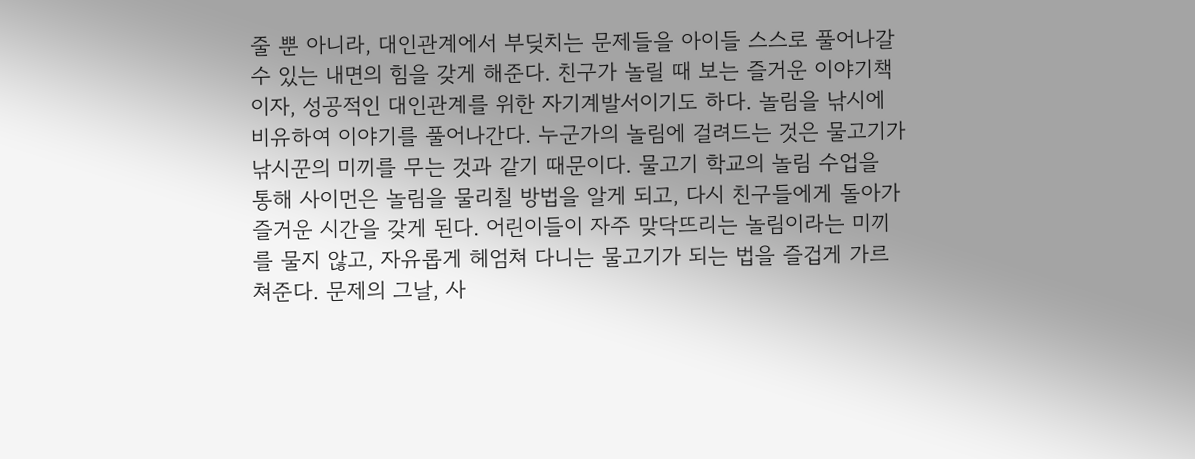줄 뿐 아니라, 대인관계에서 부딪치는 문제들을 아이들 스스로 풀어나갈 수 있는 내면의 힘을 갖게 해준다. 친구가 놀릴 때 보는 즐거운 이야기책이자, 성공적인 대인관계를 위한 자기계발서이기도 하다. 놀림을 낚시에 비유하여 이야기를 풀어나간다. 누군가의 놀림에 걸려드는 것은 물고기가 낚시꾼의 미끼를 무는 것과 같기 때문이다. 물고기 학교의 놀림 수업을 통해 사이먼은 놀림을 물리칠 방법을 알게 되고, 다시 친구들에게 돌아가 즐거운 시간을 갖게 된다. 어린이들이 자주 맞닥뜨리는 놀림이라는 미끼를 물지 않고, 자유롭게 헤엄쳐 다니는 물고기가 되는 법을 즐겁게 가르쳐준다. 문제의 그날, 사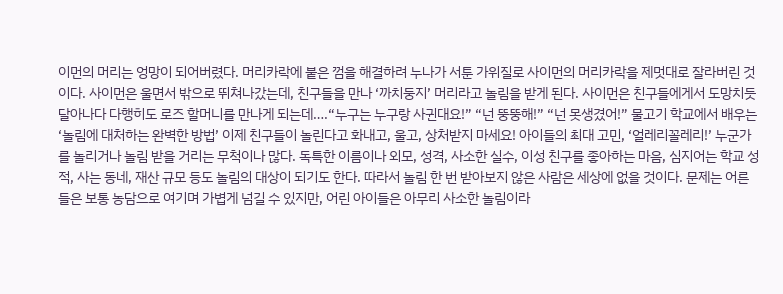이먼의 머리는 엉망이 되어버렸다. 머리카락에 붙은 껌을 해결하려 누나가 서툰 가위질로 사이먼의 머리카락을 제멋대로 잘라버린 것이다. 사이먼은 울면서 밖으로 뛰쳐나갔는데, 친구들을 만나 ‘까치둥지’ 머리라고 놀림을 받게 된다. 사이먼은 친구들에게서 도망치듯 달아나다 다행히도 로즈 할머니를 만나게 되는데….“누구는 누구랑 사귄대요!” “넌 뚱뚱해!” “넌 못생겼어!” 물고기 학교에서 배우는 ‘놀림에 대처하는 완벽한 방법’ 이제 친구들이 놀린다고 화내고, 울고, 상처받지 마세요! 아이들의 최대 고민, ‘얼레리꼴레리!’ 누군가를 놀리거나 놀림 받을 거리는 무척이나 많다. 독특한 이름이나 외모, 성격, 사소한 실수, 이성 친구를 좋아하는 마음, 심지어는 학교 성적, 사는 동네, 재산 규모 등도 놀림의 대상이 되기도 한다. 따라서 놀림 한 번 받아보지 않은 사람은 세상에 없을 것이다. 문제는 어른들은 보통 농담으로 여기며 가볍게 넘길 수 있지만, 어린 아이들은 아무리 사소한 놀림이라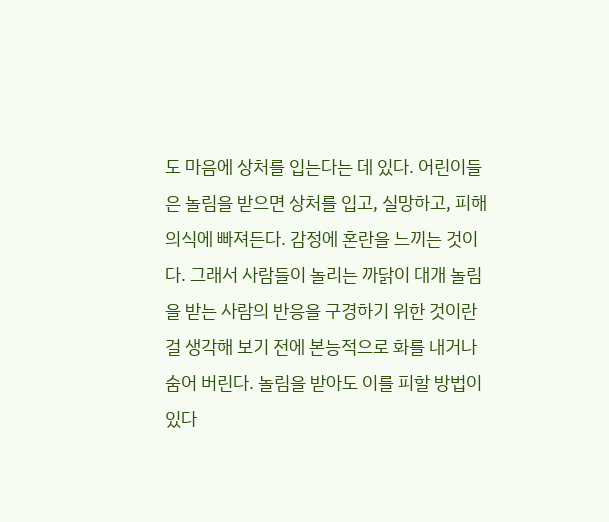도 마음에 상처를 입는다는 데 있다. 어린이들은 놀림을 받으면 상처를 입고, 실망하고, 피해의식에 빠져든다. 감정에 혼란을 느끼는 것이다. 그래서 사람들이 놀리는 까닭이 대개 놀림을 받는 사람의 반응을 구경하기 위한 것이란 걸 생각해 보기 전에 본능적으로 화를 내거나 숨어 버린다. 놀림을 받아도 이를 피할 방법이 있다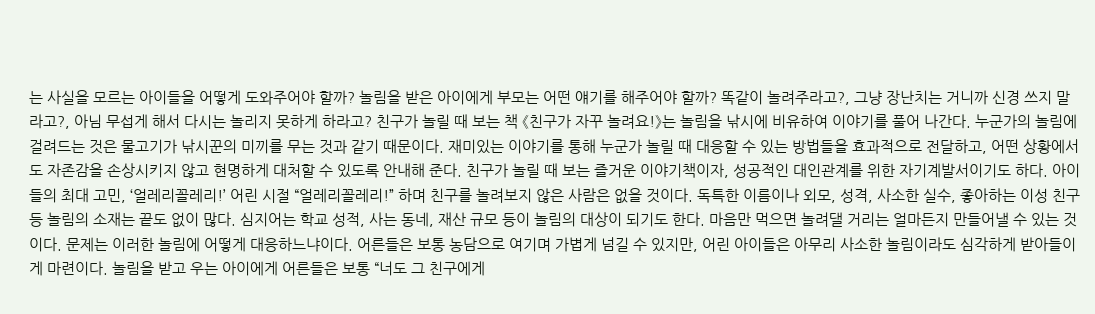는 사실을 모르는 아이들을 어떻게 도와주어야 할까? 놀림을 받은 아이에게 부모는 어떤 얘기를 해주어야 할까? 똑같이 놀려주라고?, 그냥 장난치는 거니까 신경 쓰지 말라고?, 아님 무섭게 해서 다시는 놀리지 못하게 하라고? 친구가 놀릴 때 보는 책 《친구가 자꾸 놀려요!》는 놀림을 낚시에 비유하여 이야기를 풀어 나간다. 누군가의 놀림에 걸려드는 것은 물고기가 낚시꾼의 미끼를 무는 것과 같기 때문이다. 재미있는 이야기를 통해 누군가 놀릴 때 대응할 수 있는 방법들을 효과적으로 전달하고, 어떤 상황에서도 자존감을 손상시키지 않고 현명하게 대처할 수 있도록 안내해 준다. 친구가 놀릴 때 보는 즐거운 이야기책이자, 성공적인 대인관계를 위한 자기계발서이기도 하다. 아이들의 최대 고민, ‘얼레리꼴레리!’ 어린 시절 “얼레리꼴레리!” 하며 친구를 놀려보지 않은 사람은 없을 것이다. 독특한 이름이나 외모, 성격, 사소한 실수, 좋아하는 이성 친구 등 놀림의 소재는 끝도 없이 많다. 심지어는 학교 성적, 사는 동네, 재산 규모 등이 놀림의 대상이 되기도 한다. 마음만 먹으면 놀려댈 거리는 얼마든지 만들어낼 수 있는 것이다. 문제는 이러한 놀림에 어떻게 대응하느냐이다. 어른들은 보통 농담으로 여기며 가볍게 넘길 수 있지만, 어린 아이들은 아무리 사소한 놀림이라도 심각하게 받아들이게 마련이다. 놀림을 받고 우는 아이에게 어른들은 보통 “너도 그 친구에게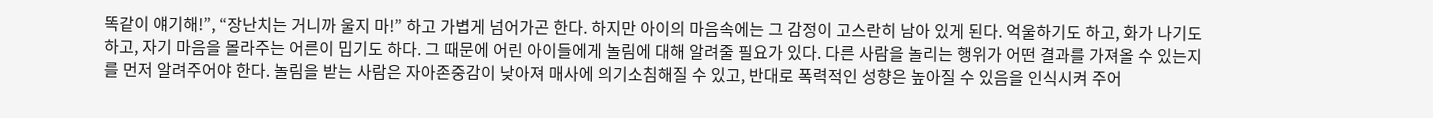똑같이 얘기해!”, “장난치는 거니까 울지 마!” 하고 가볍게 넘어가곤 한다. 하지만 아이의 마음속에는 그 감정이 고스란히 남아 있게 된다. 억울하기도 하고, 화가 나기도 하고, 자기 마음을 몰라주는 어른이 밉기도 하다. 그 때문에 어린 아이들에게 놀림에 대해 알려줄 필요가 있다. 다른 사람을 놀리는 행위가 어떤 결과를 가져올 수 있는지를 먼저 알려주어야 한다. 놀림을 받는 사람은 자아존중감이 낮아져 매사에 의기소침해질 수 있고, 반대로 폭력적인 성향은 높아질 수 있음을 인식시켜 주어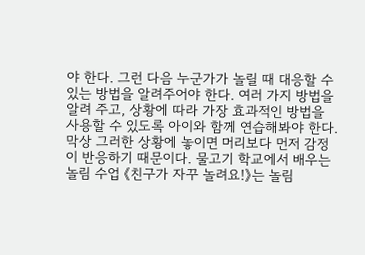야 한다. 그런 다음 누군가가 놀릴 때 대응할 수 있는 방법을 알려주어야 한다. 여러 가지 방법을 알려 주고, 상황에 따라 가장 효과적인 방법을 사용할 수 있도록 아이와 함께 연습해봐야 한다. 막상 그러한 상황에 놓이면 머리보다 먼저 감정이 반응하기 때문이다. 물고기 학교에서 배우는 놀림 수업 《친구가 자꾸 놀려요!》는 놀림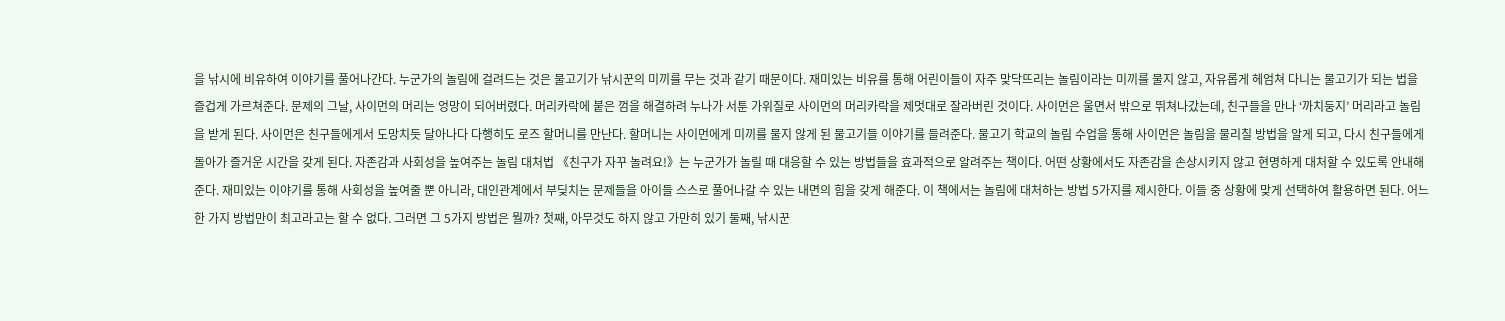을 낚시에 비유하여 이야기를 풀어나간다. 누군가의 놀림에 걸려드는 것은 물고기가 낚시꾼의 미끼를 무는 것과 같기 때문이다. 재미있는 비유를 통해 어린이들이 자주 맞닥뜨리는 놀림이라는 미끼를 물지 않고, 자유롭게 헤엄쳐 다니는 물고기가 되는 법을 즐겁게 가르쳐준다. 문제의 그날, 사이먼의 머리는 엉망이 되어버렸다. 머리카락에 붙은 껌을 해결하려 누나가 서툰 가위질로 사이먼의 머리카락을 제멋대로 잘라버린 것이다. 사이먼은 울면서 밖으로 뛰쳐나갔는데, 친구들을 만나 ‘까치둥지’ 머리라고 놀림을 받게 된다. 사이먼은 친구들에게서 도망치듯 달아나다 다행히도 로즈 할머니를 만난다. 할머니는 사이먼에게 미끼를 물지 않게 된 물고기들 이야기를 들려준다. 물고기 학교의 놀림 수업을 통해 사이먼은 놀림을 물리칠 방법을 알게 되고, 다시 친구들에게 돌아가 즐거운 시간을 갖게 된다. 자존감과 사회성을 높여주는 놀림 대처법 《친구가 자꾸 놀려요!》는 누군가가 놀릴 때 대응할 수 있는 방법들을 효과적으로 알려주는 책이다. 어떤 상황에서도 자존감을 손상시키지 않고 현명하게 대처할 수 있도록 안내해준다. 재미있는 이야기를 통해 사회성을 높여줄 뿐 아니라, 대인관계에서 부딪치는 문제들을 아이들 스스로 풀어나갈 수 있는 내면의 힘을 갖게 해준다. 이 책에서는 놀림에 대처하는 방법 5가지를 제시한다. 이들 중 상황에 맞게 선택하여 활용하면 된다. 어느 한 가지 방법만이 최고라고는 할 수 없다. 그러면 그 5가지 방법은 뭘까? 첫째, 아무것도 하지 않고 가만히 있기 둘째, 낚시꾼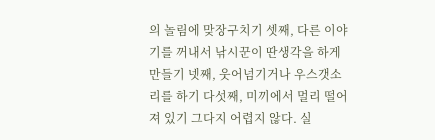의 놀림에 맞장구치기 셋째, 다른 이야기를 꺼내서 낚시꾼이 딴생각을 하게 만들기 넷째, 웃어넘기거나 우스갯소리를 하기 다섯째, 미끼에서 멀리 떨어져 있기 그다지 어렵지 않다. 실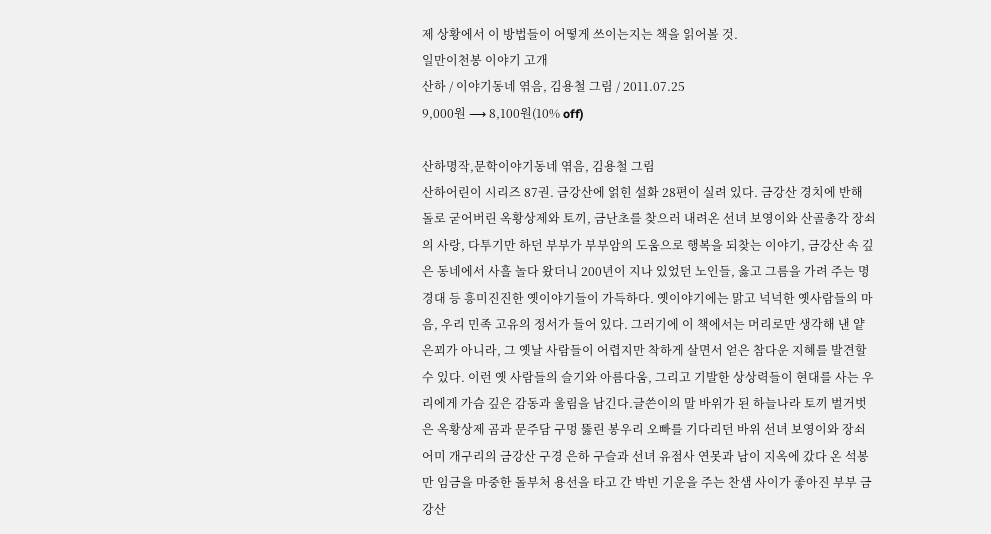제 상황에서 이 방법들이 어떻게 쓰이는지는 책을 읽어볼 것.
일만이천봉 이야기 고개
산하 / 이야기동네 엮음, 김용철 그림 / 2011.07.25
9,000원 ⟶ 8,100원(10% off)

산하명작,문학이야기동네 엮음, 김용철 그림
산하어린이 시리즈 87권. 금강산에 얽힌 설화 28편이 실려 있다. 금강산 경치에 반해 돌로 굳어버린 옥황상제와 토끼, 금난초를 찾으러 내려온 선녀 보영이와 산골총각 장쇠의 사랑, 다투기만 하던 부부가 부부암의 도움으로 행복을 되찾는 이야기, 금강산 속 깊은 동네에서 사흘 놀다 왔더니 200년이 지나 있었던 노인들, 옳고 그름을 가려 주는 명경대 등 흥미진진한 옛이야기들이 가득하다. 옛이야기에는 맑고 넉넉한 옛사람들의 마음, 우리 민족 고유의 정서가 들어 있다. 그러기에 이 책에서는 머리로만 생각해 낸 얕은꾀가 아니라, 그 옛날 사람들이 어렵지만 착하게 살면서 얻은 참다운 지혜를 발견할 수 있다. 이런 옛 사람들의 슬기와 아름다움, 그리고 기발한 상상력들이 현대를 사는 우리에게 가슴 깊은 감동과 울림을 남긴다.글쓴이의 말 바위가 된 하늘나라 토끼 벌거벗은 옥황상제 곰과 문주담 구멍 뚫린 봉우리 오빠를 기다리던 바위 선녀 보영이와 장쇠 어미 개구리의 금강산 구경 은하 구슬과 선녀 유점사 연못과 남이 지옥에 갔다 온 석봉만 임금을 마중한 돌부처 용선을 타고 간 박빈 기운을 주는 찬샘 사이가 좋아진 부부 금강산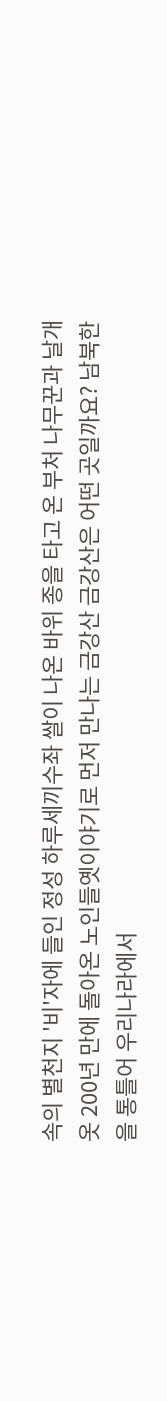속의 별천지 '비'자에 들인 정성 하루세끼수좌 쌀이 나온 바위 종을 타고 온 부처 나무꾼과 날개옷 200년 만에 돌아온 노인들옛이야기로 먼저 만나는 금강산 금강산은 어떤 곳일까요? 남북한을 통틀어 우리나라에서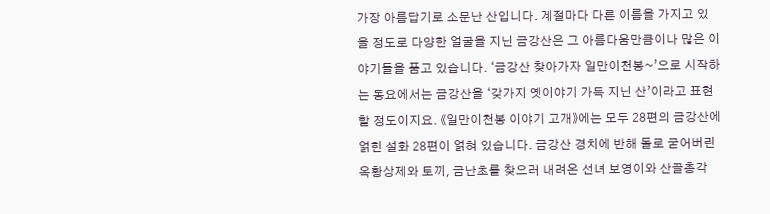가장 아름답기로 소문난 산입니다. 계절마다 다른 이름을 가지고 있을 정도로 다양한 얼굴을 지닌 금강산은 그 아름다움만큼이나 많은 이야기들을 품고 있습니다. ‘금강산 찾아가자 일만이천봉~’으로 시작하는 동요에서는 금강산을 ‘갖가지 옛이야기 가득 지닌 산’이라고 표현할 정도이지요. 《일만이천봉 이야기 고개》에는 모두 28편의 금강산에 얽힌 설화 28편이 얽혀 있습니다. 금강산 경치에 반해 돌로 굳어버린 옥황상제와 토끼, 금난초를 찾으러 내려온 선녀 보영이와 산골총각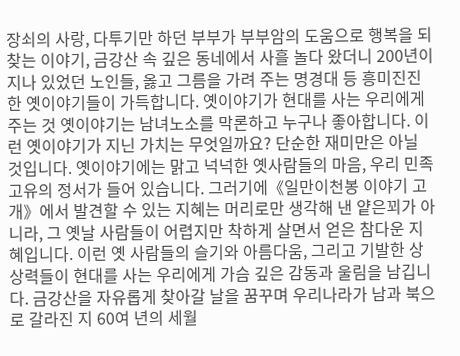장쇠의 사랑, 다투기만 하던 부부가 부부암의 도움으로 행복을 되찾는 이야기, 금강산 속 깊은 동네에서 사흘 놀다 왔더니 200년이 지나 있었던 노인들, 옳고 그름을 가려 주는 명경대 등 흥미진진한 옛이야기들이 가득합니다. 옛이야기가 현대를 사는 우리에게 주는 것 옛이야기는 남녀노소를 막론하고 누구나 좋아합니다. 이런 옛이야기가 지닌 가치는 무엇일까요? 단순한 재미만은 아닐 것입니다. 옛이야기에는 맑고 넉넉한 옛사람들의 마음, 우리 민족 고유의 정서가 들어 있습니다. 그러기에《일만이천봉 이야기 고개》에서 발견할 수 있는 지혜는 머리로만 생각해 낸 얕은꾀가 아니라, 그 옛날 사람들이 어렵지만 착하게 살면서 얻은 참다운 지혜입니다. 이런 옛 사람들의 슬기와 아름다움, 그리고 기발한 상상력들이 현대를 사는 우리에게 가슴 깊은 감동과 울림을 남깁니다. 금강산을 자유롭게 찾아갈 날을 꿈꾸며 우리나라가 남과 북으로 갈라진 지 60여 년의 세월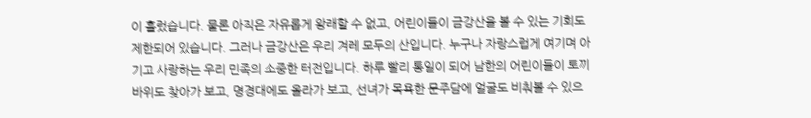이 흘렀습니다. 물론 아직은 자유롭게 왕래할 수 없고, 어린이들이 금강산을 볼 수 있는 기회도 제한되어 있습니다. 그러나 금강산은 우리 겨레 모두의 산입니다. 누구나 자랑스럽게 여기며 아기고 사랑하는 우리 민족의 소중한 터전입니다. 하루 빨리 통일이 되어 남한의 어린이들이 토끼바위도 찾아가 보고, 명경대에도 올라가 보고, 선녀가 목욕한 문주담에 얼굴도 비춰볼 수 있으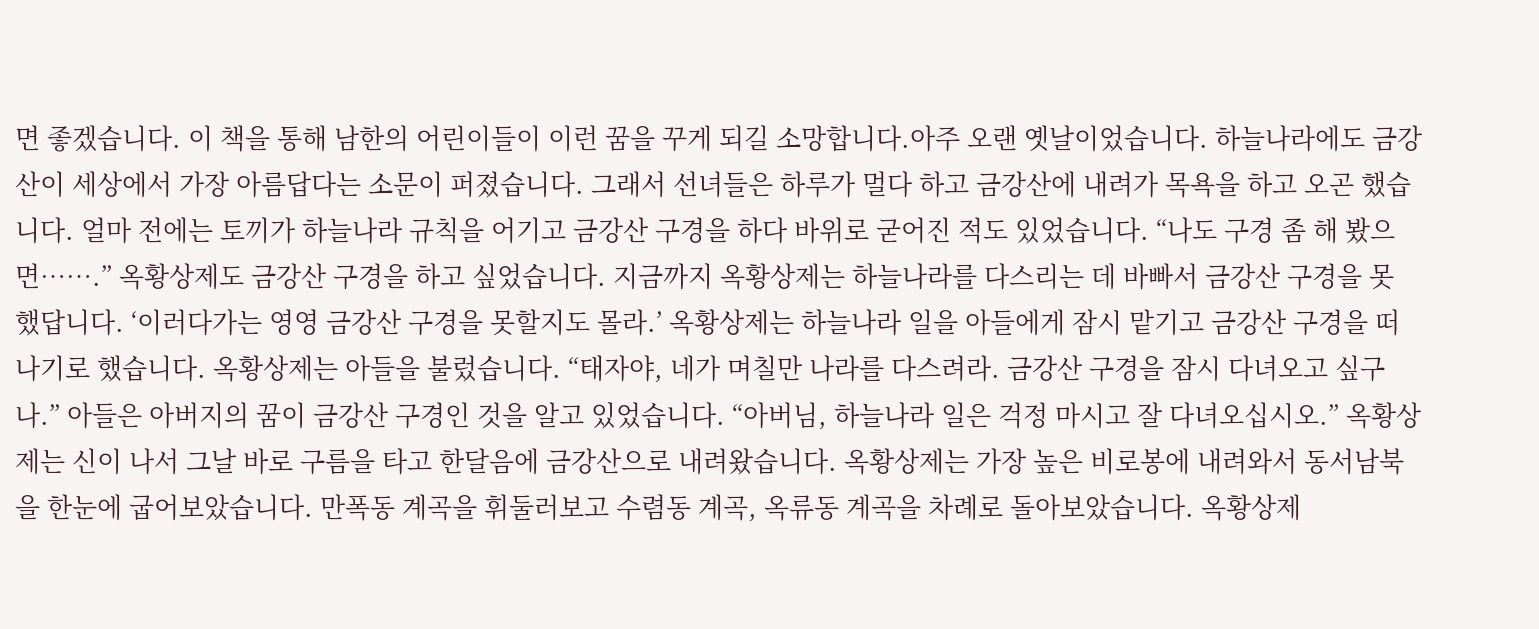면 좋겠습니다. 이 책을 통해 남한의 어린이들이 이런 꿈을 꾸게 되길 소망합니다.아주 오랜 옛날이었습니다. 하늘나라에도 금강산이 세상에서 가장 아름답다는 소문이 퍼졌습니다. 그래서 선녀들은 하루가 멀다 하고 금강산에 내려가 목욕을 하고 오곤 했습니다. 얼마 전에는 토끼가 하늘나라 규칙을 어기고 금강산 구경을 하다 바위로 굳어진 적도 있었습니다. “나도 구경 좀 해 봤으면…….” 옥황상제도 금강산 구경을 하고 싶었습니다. 지금까지 옥황상제는 하늘나라를 다스리는 데 바빠서 금강산 구경을 못 했답니다. ‘이러다가는 영영 금강산 구경을 못할지도 몰라.’ 옥황상제는 하늘나라 일을 아들에게 잠시 맡기고 금강산 구경을 떠나기로 했습니다. 옥황상제는 아들을 불렀습니다. “태자야, 네가 며칠만 나라를 다스려라. 금강산 구경을 잠시 다녀오고 싶구나.” 아들은 아버지의 꿈이 금강산 구경인 것을 알고 있었습니다. “아버님, 하늘나라 일은 걱정 마시고 잘 다녀오십시오.” 옥황상제는 신이 나서 그날 바로 구름을 타고 한달음에 금강산으로 내려왔습니다. 옥황상제는 가장 높은 비로봉에 내려와서 동서남북을 한눈에 굽어보았습니다. 만폭동 계곡을 휘둘러보고 수렴동 계곡, 옥류동 계곡을 차례로 돌아보았습니다. 옥황상제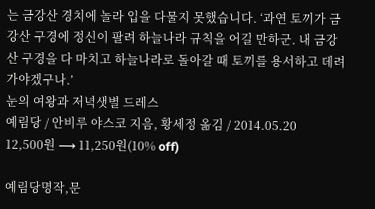는 금강산 경치에 놀라 입을 다물지 못했습니다. ‘과연 토끼가 금강산 구경에 정신이 팔려 하늘나라 규칙을 어길 만하군. 내 금강산 구경을 다 마치고 하늘나라로 돌아갈 때 토끼를 용서하고 데려가야겠구나.’
눈의 여왕과 저녁샛별 드레스
예림당 / 안비루 야스코 지음, 황세정 옮김 / 2014.05.20
12,500원 ⟶ 11,250원(10% off)

예림당명작,문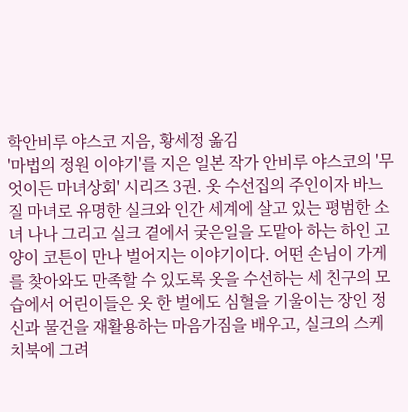학안비루 야스코 지음, 황세정 옮김
'마법의 정원 이야기'를 지은 일본 작가 안비루 야스코의 '무엇이든 마녀상회' 시리즈 3권. 옷 수선집의 주인이자 바느질 마녀로 유명한 실크와 인간 세계에 살고 있는 평범한 소녀 나나 그리고 실크 곁에서 궂은일을 도맡아 하는 하인 고양이 코튼이 만나 벌어지는 이야기이다. 어떤 손님이 가게를 찾아와도 만족할 수 있도록 옷을 수선하는 세 친구의 모습에서 어린이들은 옷 한 벌에도 심혈을 기울이는 장인 정신과 물건을 재활용하는 마음가짐을 배우고, 실크의 스케치북에 그려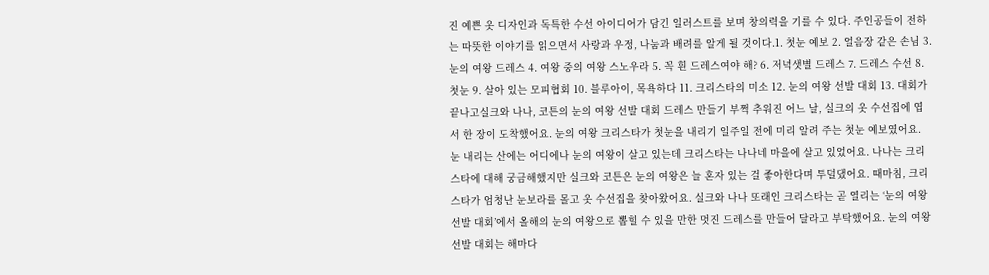진 예쁜 옷 디자인과 독특한 수선 아이디어가 담긴 일러스트를 보며 창의력을 기를 수 있다. 주인공들이 전하는 따뜻한 이야기를 읽으면서 사랑과 우정, 나눔과 배려를 알게 될 것이다.1. 첫눈 예보 2. 얼음장 같은 손님 3. 눈의 여왕 드레스 4. 여왕 중의 여왕 스노우라 5. 꼭 흰 드레스여야 해? 6. 저녁샛별 드레스 7. 드레스 수선 8. 첫눈 9. 살아 있는 모피협회 10. 블루아이, 목욕하다 11. 크리스타의 미소 12. 눈의 여왕 선발 대회 13. 대회가 끝나고실크와 나나, 코튼의 눈의 여왕 선발 대회 드레스 만들기 부쩍 추워진 어느 날, 실크의 옷 수선집에 엽서 한 장이 도착했어요. 눈의 여왕 크리스타가 첫눈을 내리기 일주일 전에 미리 알려 주는 첫눈 예보였어요. 눈 내리는 산에는 어디에나 눈의 여왕이 살고 있는데 크리스타는 나나네 마을에 살고 있었어요. 나나는 크리스타에 대해 궁금해했지만 실크와 코튼은 눈의 여왕은 늘 혼자 있는 걸 좋아한다며 투덜댔어요. 때마침, 크리스타가 엄청난 눈보라를 몰고 옷 수선집을 찾아왔어요. 실크와 나나 또래인 크리스타는 곧 열리는 ‘눈의 여왕 선발 대회’에서 올해의 눈의 여왕으로 뽑힐 수 있을 만한 멋진 드레스를 만들어 달라고 부탁했어요. 눈의 여왕 선발 대회는 해마다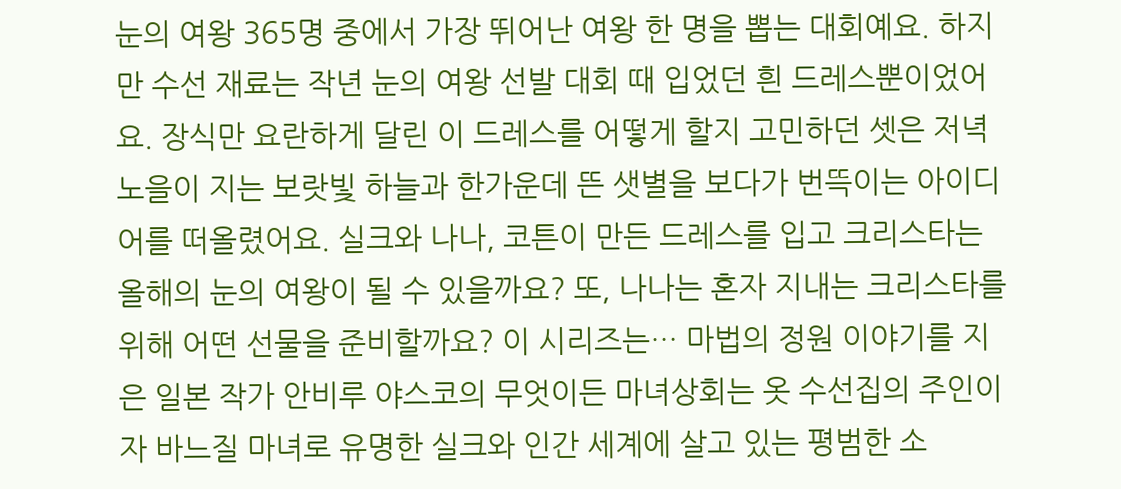눈의 여왕 365명 중에서 가장 뛰어난 여왕 한 명을 뽑는 대회예요. 하지만 수선 재료는 작년 눈의 여왕 선발 대회 때 입었던 흰 드레스뿐이었어요. 장식만 요란하게 달린 이 드레스를 어떻게 할지 고민하던 셋은 저녁 노을이 지는 보랏빛 하늘과 한가운데 뜬 샛별을 보다가 번뜩이는 아이디어를 떠올렸어요. 실크와 나나, 코튼이 만든 드레스를 입고 크리스타는 올해의 눈의 여왕이 될 수 있을까요? 또, 나나는 혼자 지내는 크리스타를 위해 어떤 선물을 준비할까요? 이 시리즈는… 마법의 정원 이야기를 지은 일본 작가 안비루 야스코의 무엇이든 마녀상회는 옷 수선집의 주인이자 바느질 마녀로 유명한 실크와 인간 세계에 살고 있는 평범한 소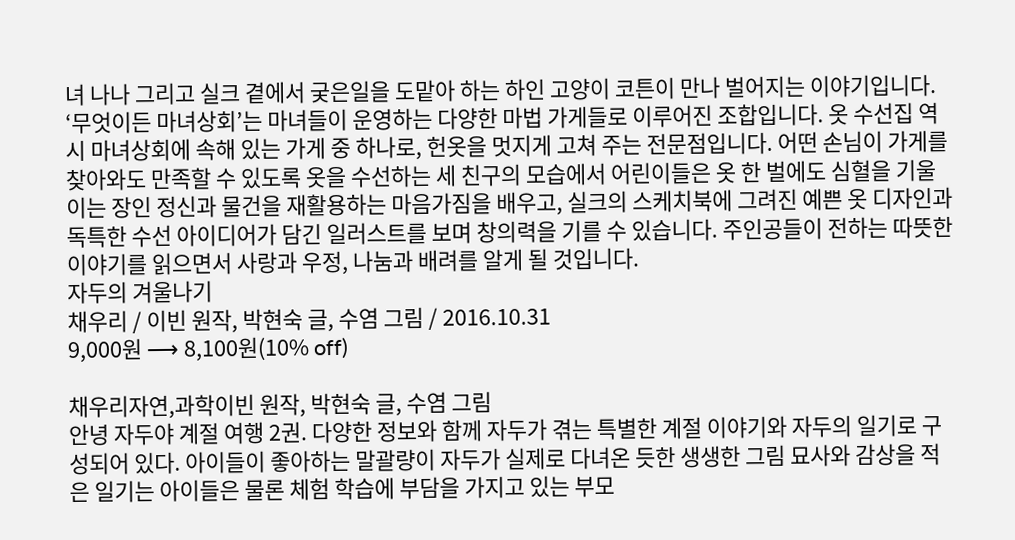녀 나나 그리고 실크 곁에서 궂은일을 도맡아 하는 하인 고양이 코튼이 만나 벌어지는 이야기입니다. ‘무엇이든 마녀상회’는 마녀들이 운영하는 다양한 마법 가게들로 이루어진 조합입니다. 옷 수선집 역시 마녀상회에 속해 있는 가게 중 하나로, 헌옷을 멋지게 고쳐 주는 전문점입니다. 어떤 손님이 가게를 찾아와도 만족할 수 있도록 옷을 수선하는 세 친구의 모습에서 어린이들은 옷 한 벌에도 심혈을 기울이는 장인 정신과 물건을 재활용하는 마음가짐을 배우고, 실크의 스케치북에 그려진 예쁜 옷 디자인과 독특한 수선 아이디어가 담긴 일러스트를 보며 창의력을 기를 수 있습니다. 주인공들이 전하는 따뜻한 이야기를 읽으면서 사랑과 우정, 나눔과 배려를 알게 될 것입니다.
자두의 겨울나기
채우리 / 이빈 원작, 박현숙 글, 수염 그림 / 2016.10.31
9,000원 ⟶ 8,100원(10% off)

채우리자연,과학이빈 원작, 박현숙 글, 수염 그림
안녕 자두야 계절 여행 2권. 다양한 정보와 함께 자두가 겪는 특별한 계절 이야기와 자두의 일기로 구성되어 있다. 아이들이 좋아하는 말괄량이 자두가 실제로 다녀온 듯한 생생한 그림 묘사와 감상을 적은 일기는 아이들은 물론 체험 학습에 부담을 가지고 있는 부모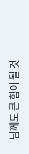님께도 큰 힘이 될 것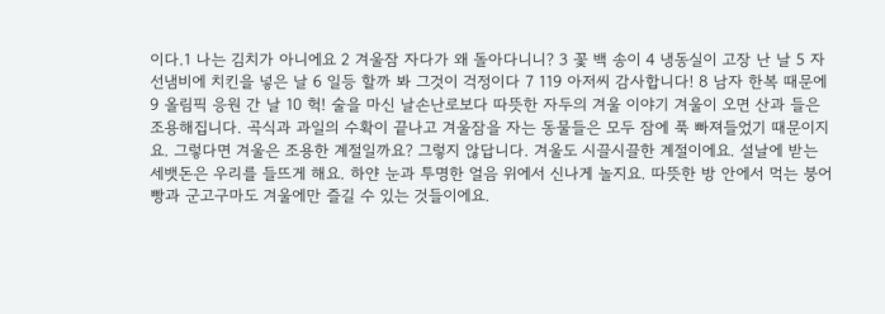이다.1 나는 김치가 아니에요 2 겨울잠 자다가 왜 돌아다니니? 3 꽃 백 송이 4 냉동실이 고장 난 날 5 자선냄비에 치킨을 넣은 날 6 일등 할까 봐 그것이 걱정이다 7 119 아저씨 감사합니다! 8 남자 한복 때문에 9 올림픽 응원 간 날 10 헉! 술을 마신 날손난로보다 따뜻한 자두의 겨울 이야기 겨울이 오면 산과 들은 조용해집니다. 곡식과 과일의 수확이 끝나고 겨울잠을 자는 동물들은 모두 잠에 푹 빠져들었기 때문이지요. 그렇다면 겨울은 조용한 계절일까요? 그렇지 않답니다. 겨울도 시끌시끌한 계절이에요. 설날에 받는 세뱃돈은 우리를 들뜨게 해요. 하얀 눈과 투명한 얼음 위에서 신나게 놀지요. 따뜻한 방 안에서 먹는 붕어빵과 군고구마도 겨울에만 즐길 수 있는 것들이에요.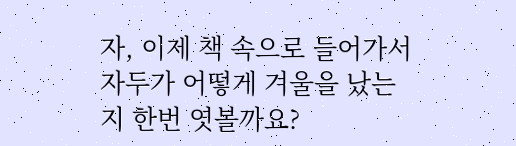자, 이제 책 속으로 들어가서 자두가 어떻게 겨울을 났는지 한번 엿볼까요?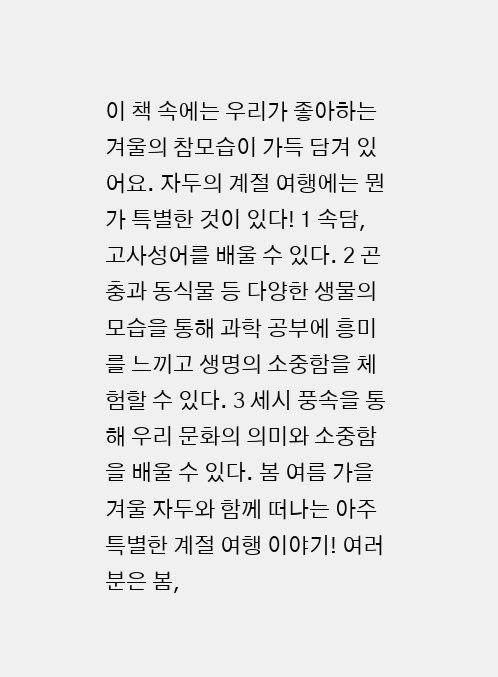이 책 속에는 우리가 좋아하는 겨울의 참모습이 가득 담겨 있어요. 자두의 계절 여행에는 뭔가 특별한 것이 있다! 1 속담, 고사성어를 배울 수 있다. 2 곤충과 동식물 등 다양한 생물의 모습을 통해 과학 공부에 흥미를 느끼고 생명의 소중함을 체험할 수 있다. 3 세시 풍속을 통해 우리 문화의 의미와 소중함을 배울 수 있다. 봄 여름 가을 겨울 자두와 함께 떠나는 아주 특별한 계절 여행 이야기! 여러분은 봄,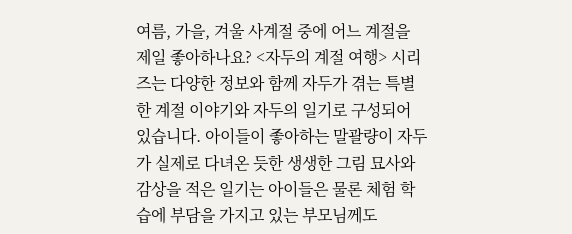여름, 가을, 겨울 사계절 중에 어느 계절을 제일 좋아하나요? <자두의 계절 여행> 시리즈는 다양한 정보와 함께 자두가 겪는 특별한 계절 이야기와 자두의 일기로 구성되어 있습니다. 아이들이 좋아하는 말괄량이 자두가 실제로 다녀온 듯한 생생한 그림 묘사와 감상을 적은 일기는 아이들은 물론 체험 학습에 부담을 가지고 있는 부모님께도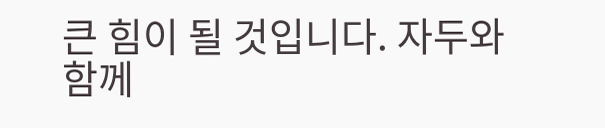큰 힘이 될 것입니다. 자두와 함께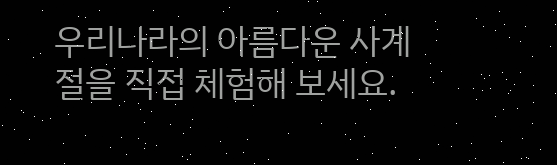우리나라의 아름다운 사계절을 직접 체험해 보세요.